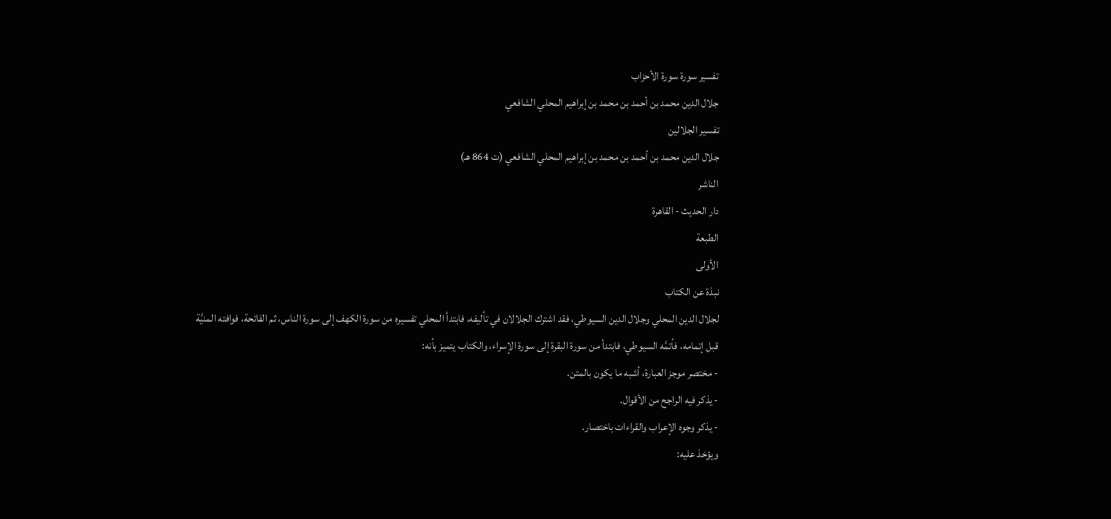تفسير سورة سورة الأحزاب
جلال الدين محمد بن أحمد بن محمد بن إبراهيم المحلي الشافعي
تفسير الجلالين
جلال الدين محمد بن أحمد بن محمد بن إبراهيم المحلي الشافعي (ت 864 هـ)
الناشر
دار الحديث - القاهرة
الطبعة
الأولى
نبذة عن الكتاب
لجلال الدين المحلي وجلال الدين السيوطي، فقد اشترك الجلالان في تأليفه، فابتدأ المحلي تفسيره من سورة الكهف إلى سورة الناس، ثم الفاتحة، فوافته المنيَّة قبل إتمامه، فأتمَّه السيوطي، فابتدأ من سورة البقرة إلى سورة الإسراء، والكتاب يتميز بأنه:
- مختصر موجز العبارة، أشبه ما يكون بالمتن.
- يذكر فيه الراجح من الأقوال.
- يذكر وجوه الإعراب والقراءات باختصار.
ويؤخذ عليه: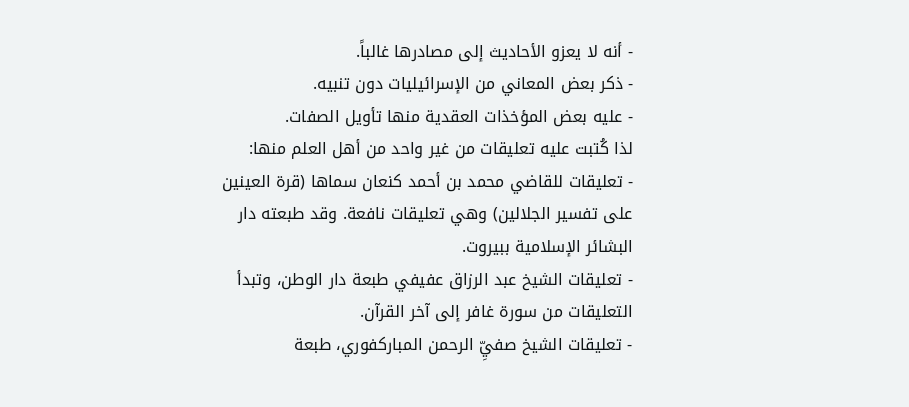- أنه لا يعزو الأحاديث إلى مصادرها غالباً.
- ذكر بعض المعاني من الإسرائيليات دون تنبيه.
- عليه بعض المؤخذات العقدية منها تأويل الصفات.
لذا كُتبت عليه تعليقات من غير واحد من أهل العلم منها:
- تعليقات للقاضي محمد بن أحمد كنعان سماها (قرة العينين على تفسير الجلالين) وهي تعليقات نافعة. وقد طبعته دار البشائر الإسلامية ببيروت.
- تعليقات الشيخ عبد الرزاق عفيفي طبعة دار الوطن، وتبدأ التعليقات من سورة غافر إلى آخر القرآن.
- تعليقات الشيخ صفيِّ الرحمن المباركفوري، طبعة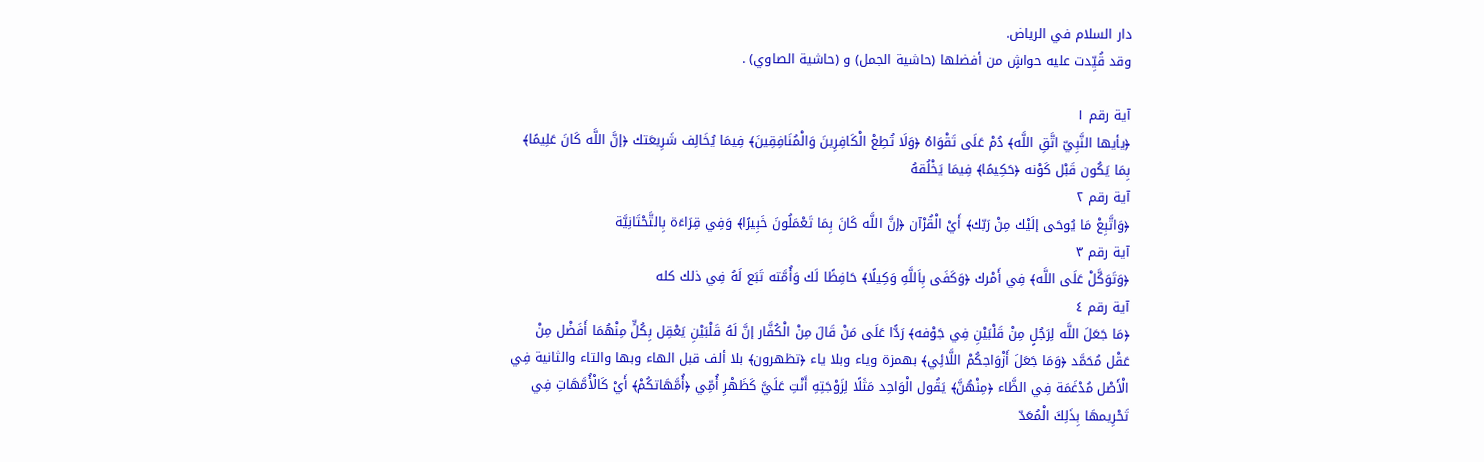دار السلام في الرياض.
وقد قُيِّدت عليه حواشٍ من أفضلها (حاشية الجمل) و (حاشية الصاوي) .

آية رقم ١
﴿يأيها النَّبِيّ اتَّقِ اللَّه﴾ دُمْ عَلَى تَقْوَاهُ ﴿وَلَا تُطِعْ الْكَافِرِينَ وَالْمُنَافِقِينَ﴾ فِيمَا يُخَالِف شَرِيعَتك ﴿إنَّ اللَّه كَانَ عَلِيمًا﴾ بِمَا يَكُون قَبْل كَوْنه ﴿حَكِيمًا﴾ فِيمَا يَخْلُقهُ
آية رقم ٢
﴿وَاتَّبِعْ مَا يُوحَى إلَيْك مِنْ رَبّك﴾ أَيْ الْقُرْآن ﴿إنَّ اللَّه كَانَ بِمَا تَعْمَلُونَ خَبِيرًا﴾ وَفِي قِرَاءَة بِالتَّحْتَانِيَّة
آية رقم ٣
﴿وَتَوَكَّلْ عَلَى اللَّه﴾ فِي أَمْرك ﴿وَكَفَى بِاَللَّهِ وَكِيلًا﴾ حَافِظًا لَك وَأُمَّته تَبَع لَهُ فِي ذلك كله
آية رقم ٤
﴿مَا جَعَلَ اللَّه لِرَجُلٍ مِنْ قَلْبَيْنِ فِي جَوْفه﴾ رَدًّا عَلَى مَنْ قَالَ مِنْ الْكُفَّار إنَّ لَهُ قَلْبَيْنِ يَعْقِل بِكُلٍّ مِنْهُمَا أَفَضْل مِنْ عَقْل مُحَمَّد ﴿وَمَا جَعَلَ أَزْوَاجكُمْ اللَّائِي﴾ بهمزة وياء وبلا ياء ﴿تظهرون﴾ بلا ألف قبل الهاء وبها والتاء والثانية فِي الْأَصْل مُدْغَمَة فِي الظَّاء ﴿مِنْهُنَّ﴾ يَقُول الْوَاحِد مَثَلًا لِزَوْجَتِهِ أَنْتِ عَلَيَّ كَظَهْرِ أُمِّي ﴿أُمَّهَاتكُمْ﴾ أَيْ كَالْأُمَّهَاتِ فِي تَحْرِيمهَا بِذَلِكَ الْمُعَدّ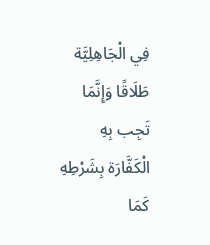فِي الْجَاهِلِيَّة طَلَاقًا وَإِنَّمَا تَجِب بِهِ الْكَفَّارَة بِشَرْطِهِ كَمَا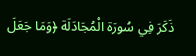ذَكَرَ فِي سُورَة الْمُجَادَلَة ﴿وَمَا جَعَلَ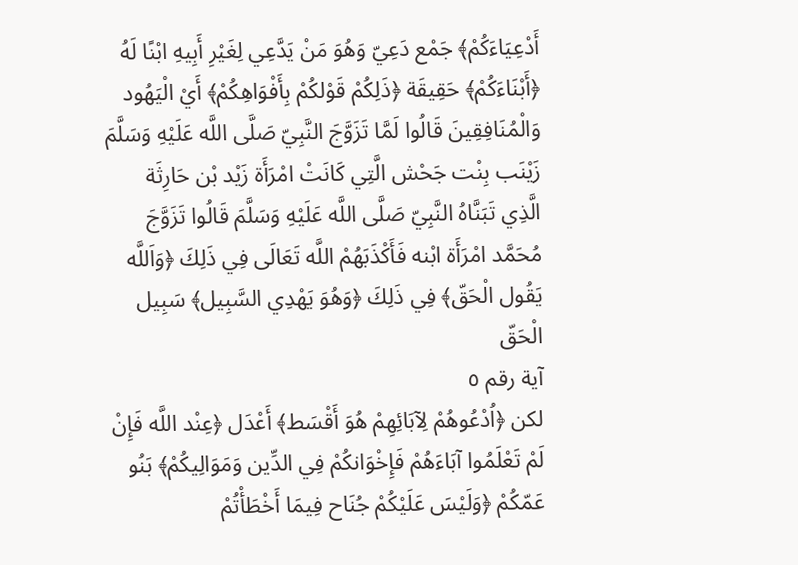أَدْعِيَاءَكُمْ﴾ جَمْع دَعِيّ وَهُوَ مَنْ يَدَّعِي لِغَيْرِ أَبِيهِ ابْنًا لَهُ ﴿أَبْنَاءَكُمْ﴾ حَقِيقَة ﴿ذَلِكُمْ قَوْلكُمْ بِأَفْوَاهِكُمْ﴾ أَيْ الْيَهُود وَالْمُنَافِقِينَ قَالُوا لَمَّا تَزَوَّجَ النَّبِيّ صَلَّى اللَّه عَلَيْهِ وَسَلَّمَ زَيْنَب بِنْت جَحْش الَّتِي كَانَتْ امْرَأَة زَيْد بْن حَارِثَة الَّذِي تَبَنَّاهُ النَّبِيّ صَلَّى اللَّه عَلَيْهِ وَسَلَّمَ قَالُوا تَزَوَّجَ مُحَمَّد امْرَأَة ابْنه فَأَكْذَبَهُمْ اللَّه تَعَالَى فِي ذَلِكَ ﴿وَاَللَّه يَقُول الْحَقّ﴾ فِي ذَلِكَ ﴿وَهُوَ يَهْدِي السَّبِيل﴾ سَبِيل الْحَقّ
آية رقم ٥
لكن ﴿اُدْعُوهُمْ لِآبَائِهِمْ هُوَ أَقْسَط﴾ أَعْدَل ﴿عِنْد اللَّه فَإِنْ لَمْ تَعْلَمُوا آبَاءَهُمْ فَإِخْوَانكُمْ فِي الدِّين وَمَوَالِيكُمْ﴾ بَنُو عَمّكُمْ ﴿وَلَيْسَ عَلَيْكُمْ جُنَاح فِيمَا أَخْطَأْتُمْ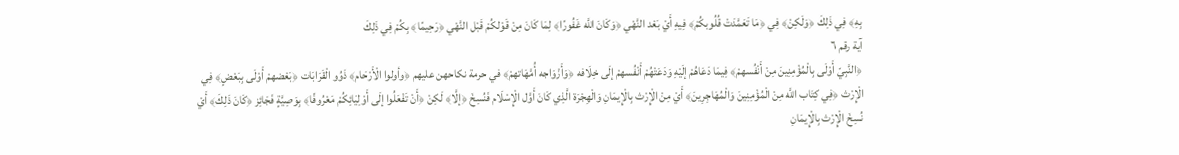بِهِ﴾ فِي ذَلِكَ ﴿وَلَكِنْ﴾ فِي ﴿مَا تَعَمَّدَتْ قُلُوبكُمْ﴾ فِيهِ أَيْ بَعْد النَّهْي ﴿وَكَانَ اللَّه غَفُورًا﴾ لِمَا كَانَ مِنْ قَوْلكُمْ قَبْل النَّهْي ﴿رَحِيمًا﴾ بِكُمْ فِي ذَلِكَ
آية رقم ٦
﴿النَّبِيّ أَوْلَى بِالْمُؤْمِنِينَ مِنْ أَنْفُسهمْ﴾ فِيمَا دَعَاهُمْ إلَيْهِ وَدَعَتْهُمْ أَنْفُسهمْ إلَى خِلَافه ﴿وَأَزْوَاجه أُمَّهَاتهمْ﴾ في حرمة نكاحهن عليهم ﴿وأولوا الْأَرْحَام﴾ ذَوُو الْقَرَابَات ﴿بَعْضهمْ أَوْلَى بِبَعْضٍ﴾ فِي الْإِرْث ﴿فِي كِتَاب اللَّه مِنْ الْمُؤْمِنِينَ وَالْمُهَاجِرِينَ﴾ أَيْ مِنْ الْإِرْث بِالْإِيمَانِ وَالْهِجْرَة الَّذِي كَانَ أَوَّل الْإِسْلَام فَنُسِخَ ﴿إلَّا﴾ لَكِنْ ﴿أَنْ تَفْعَلُوا إلَى أَوْلِيَائِكُمْ مَعْرُوفًا﴾ بِوَصِيَّةٍ فَجَائِز ﴿كَانَ ذَلِكَ﴾ أَيْ نُسِخَ الْإِرْث بِالْإِيمَانِ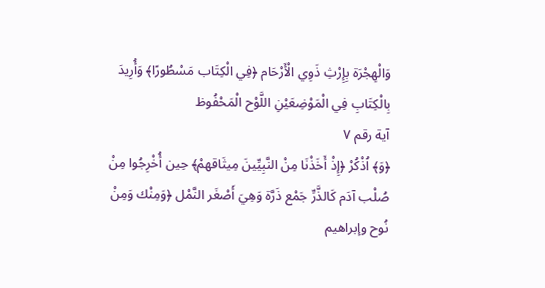وَالْهِجْرَة بِإِرْثِ ذَوِي الْأَرْحَام ﴿فِي الْكِتَاب مَسْطُورًا﴾ وَأُرِيدَ بِالْكِتَابِ فِي الْمَوْضِعَيْنِ اللَّوْح الْمَحْفُوظ
آية رقم ٧
﴿وَ﴾ اُذْكُرْ ﴿إِذْ أَخَذْنَا مِنْ النَّبِيِّينَ مِيثَاقهمْ﴾ حِين أُخْرِجُوا مِنْ صُلْب آدَم كَالذَّرِّ جَمْع ذَرَّة وَهِيَ أَصْغَر النَّمْل ﴿وَمِنْك وَمِنْ نُوح وإبراهيم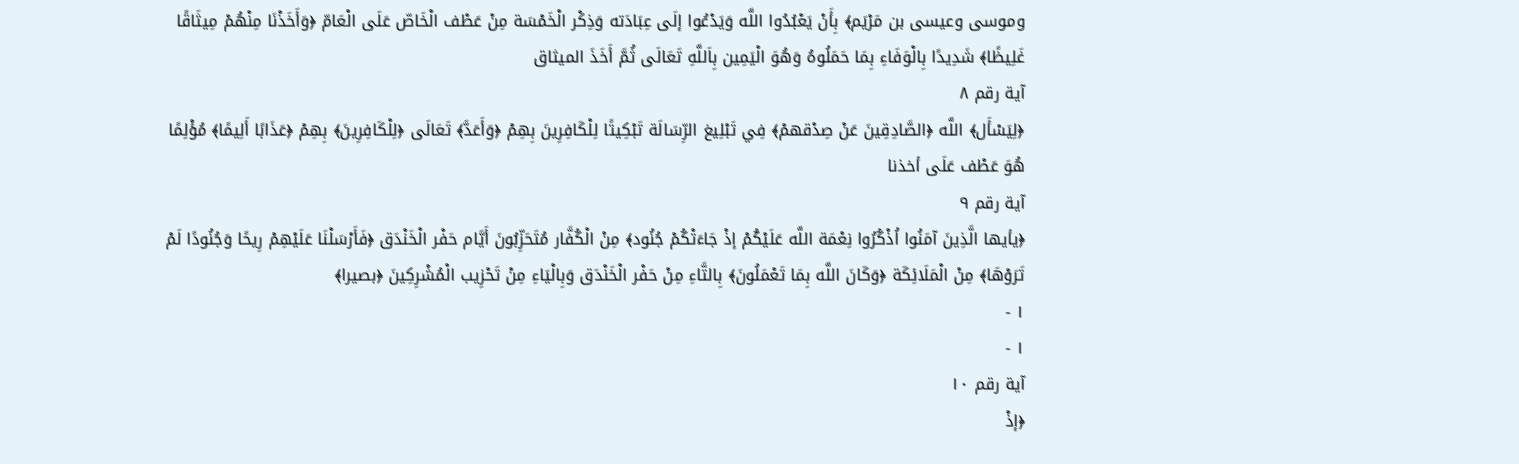وموسى وعيسى بن مَرْيَم﴾ بِأَنْ يَعْبُدُوا اللَّه وَيَدْعُوا إلَى عِبَادَته وَذِكْر الْخَمْسَة مِنْ عَطْف الْخَاصّ عَلَى الْعَامّ ﴿وَأَخَذْنَا مِنْهُمْ مِيثَاقًا غَلِيظًا﴾ شَدِيدًا بِالْوَفَاءِ بِمَا حَمَلُوهُ وَهُوَ الْيَمِين بِاَللَّهِ تَعَالَى ثُمَّ أَخَذَ الميثاق
آية رقم ٨
﴿لِيَسْأَل﴾ اللَّه ﴿الصَّادِقِينَ عَنْ صِدْقهمْ﴾ فِي تَبْلِيغ الرِّسَالَة تَبْكِيتًا لِلْكَافِرِينَ بِهِمْ ﴿وَأَعَدَّ﴾ تَعَالَى ﴿لِلْكَافِرِينَ﴾ بِهِمْ ﴿عَذَابًا أَلِيمًا﴾ مُؤْلِمًا هُوَ عَطْف عَلَى أخذنا
آية رقم ٩
﴿يأيها الَّذِينَ آمَنُوا اُذْكُرُوا نِعْمَة اللَّه عَلَيْكُمْ إذْ جَاءَتْكُمْ جُنُود﴾ مِنْ الْكُفَّار مُتَحَزِّبُونَ أَيَّام حَفْر الْخَنْدَق ﴿فَأَرْسَلْنَا عَلَيْهِمْ رِيحًا وَجُنُودًا لَمْ تَرَوْهَا﴾ مِنْ الْمَلَائِكَة ﴿وَكَانَ اللَّه بِمَا تَعْمَلُونَ﴾ بِالتَّاءِ مِنْ حَفْر الْخَنْدَق وَبِالْيَاءِ مِنْ تَحْزِيب الْمُشْرِكِينَ ﴿بصيرا﴾
١ -
١ -
آية رقم ١٠
﴿إذْ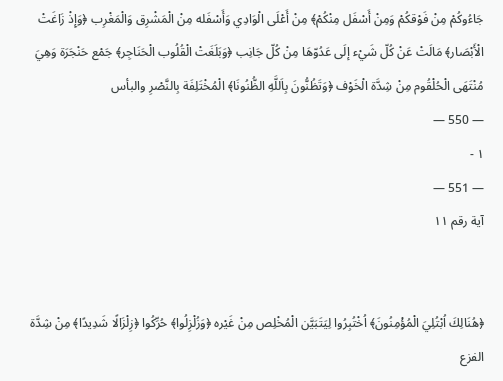جَاءُوكُمْ مِنْ فَوْقكُمْ وَمِنْ أَسْفَل مِنْكُمْ﴾ مِنْ أَعْلَى الْوَادِي وَأَسْفَله مِنْ الْمَشْرِق وَالْمَغْرِب ﴿وَإِذْ زَاغَتْ الْأَبْصَار﴾ مَالَتْ عَنْ كُلّ شَيْء إلَى عَدُوّهَا مِنْ كُلّ جَانِب ﴿وَبَلَغَتْ الْقُلُوب الْحَنَاجِر﴾ جَمْع حَنْجَرَة وَهِيَ مُنْتَهَى الْحُلْقُوم مِنْ شِدَّة الْخَوْف ﴿وَتَظُنُّونَ بِاَللَّهِ الظُّنُونَا﴾ الْمُخْتَلِفَة بِالنَّصْرِ والبأس
— 550 —
١ -
— 551 —
آية رقم ١١


﴿هُنَالِكَ اُبْتُلِيَ الْمُؤْمِنُونَ﴾ اُخْتُبِرُوا لِيَتَبَيَّن الْمُخْلِص مِنْ غَيْره ﴿وَزُلْزِلُوا﴾ حُرِّكُوا ﴿زِلْزَالًا شَدِيدًا﴾ مِنْ شِدَّة الفزع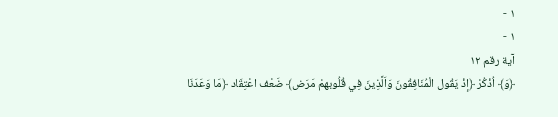١ -
١ -
آية رقم ١٢
﴿وَ﴾ اُذْكُرْ ﴿إذْ يَقُول الْمُنَافِقُونَ وَاَلَّذِينَ فِي قُلُوبهمْ مَرَض﴾ ضَعْف اعْتِقَاد ﴿مَا وَعَدَنَا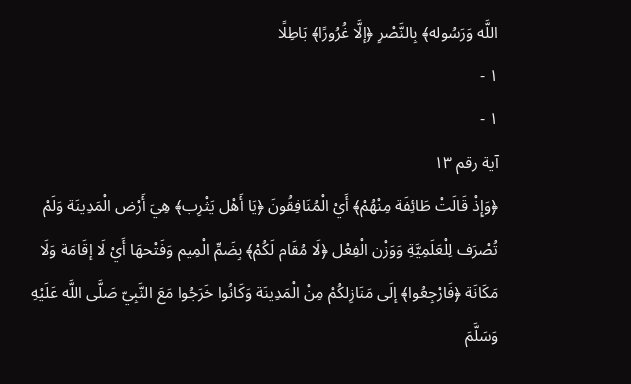اللَّه وَرَسُوله﴾ بِالنَّصْرِ ﴿إلَّا غُرُورًا﴾ بَاطِلًا
١ -
١ -
آية رقم ١٣
﴿وَإِذْ قَالَتْ طَائِفَة مِنْهُمْ﴾ أَيْ الْمُنَافِقُونَ ﴿يَا أَهْل يَثْرِب﴾ هِيَ أَرْض الْمَدِينَة وَلَمْ تُصْرَف لِلْعَلَمِيَّةِ وَوَزْن الْفِعْل ﴿لَا مُقَام لَكُمْ﴾ بِضَمِّ الْمِيم وَفَتْحهَا أَيْ لَا إقَامَة وَلَا مَكَانَة ﴿فَارْجِعُوا﴾ إلَى مَنَازِلكُمْ مِنْ الْمَدِينَة وَكَانُوا خَرَجُوا مَعَ النَّبِيّ صَلَّى اللَّه عَلَيْهِ وَسَلَّمَ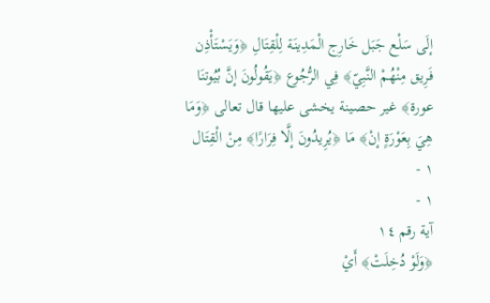إلَى سَلْع جَبَل خَارِج الْمَدِينَة لِلْقِتَالِ ﴿وَيَسْتَأْذِن فَرِيق مِنْهُمْ النَّبِيّ﴾ فِي الرُّجُوع ﴿يَقُولُونَ إنَّ بُيُوتنَا عورة﴾ غير حصينة يخشى عليها قال تعالى ﴿وَمَا هِيَ بِعَوْرَةٍ إنْ﴾ مَا ﴿يُرِيدُونَ إلَّا فِرَارًا﴾ مِنْ الْقِتَال
١ -
١ -
آية رقم ١٤
﴿وَلَوْ دُخِلَتْ﴾ أَيْ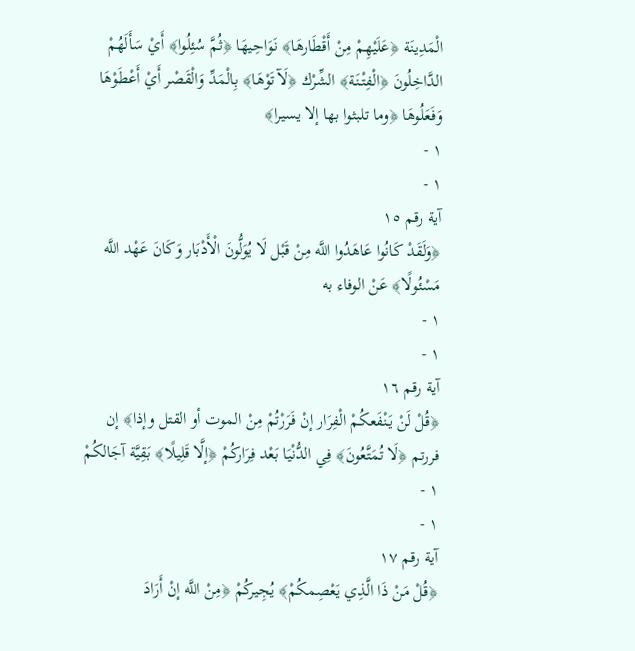الْمَدِينَة ﴿عَلَيْهِمْ مِنْ أَقْطَارهَا﴾ نَوَاحِيهَا ﴿ثُمَّ سُئِلُوا﴾ أَيْ سَأَلَهُمْ الدَّاخِلُونَ ﴿الْفِتْنَة﴾ الشِّرْك ﴿لَآتَوْهَا﴾ بِالْمَدِّ وَالْقَصْر أَيْ أَعْطَوْهَا وَفَعَلُوهَا ﴿وما تلبثوا بها إلا يسيرا﴾
١ -
١ -
آية رقم ١٥
﴿وَلَقَدْ كَانُوا عَاهَدُوا اللَّه مِنْ قَبْل لَا يُوَلُّونَ الْأَدْبَار وَكَانَ عَهْد اللَّه مَسْئُولًا﴾ عَنْ الوفاء به
١ -
١ -
آية رقم ١٦
﴿قُلْ لَنْ يَنْفَعكُمْ الْفِرَار إنْ فَرَرْتُمْ مِنْ الموت أو القتل وإذا﴾ إن فررتم ﴿لَا تُمَتَّعُونَ﴾ فِي الدُّنْيَا بَعْد فِرَاركُمْ ﴿إلَّا قَلِيلًا﴾ بَقِيَّة آجَالكُمْ
١ -
١ -
آية رقم ١٧
﴿قُلْ مَنْ ذَا الَّذِي يَعْصِمكُمْ﴾ يُجِيركُمْ ﴿مِنْ اللَّه إنْ أَرَادَ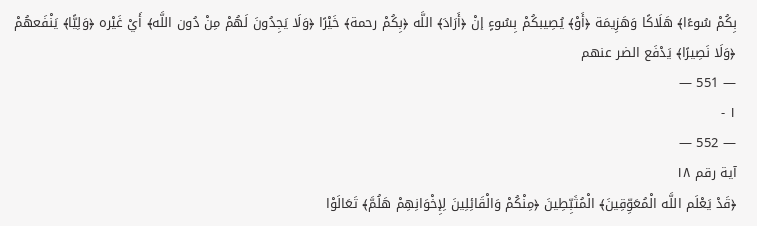بِكُمْ سُوءًا﴾ هَلَاكًا وَهَزِيمَة ﴿أَوْ﴾ يُصِيبكُمْ بِسُوءٍ إنْ ﴿أَرَادَ﴾ اللَّه ﴿بِكُمْ رحمة﴾ خَيْرًا ﴿وَلَا يَجِدُونَ لَهُمْ مِنْ دُون اللَّه﴾ أَيْ غَيْره ﴿وَلِيًّا﴾ يَنْفَعهُمْ ﴿وَلَا نَصِيرًا﴾ يَدْفَع الضر عنهم
— 551 —
١ -
— 552 —
آية رقم ١٨
﴿قَدْ يَعْلَم اللَّه الْمُعَوِّقِينَ﴾ الْمُثَبِّطِينَ ﴿مِنْكُمْ وَالْقَائِلِينَ لِإِخْوَانِهِمْ هَلُمَّ﴾ تَعَالَوْا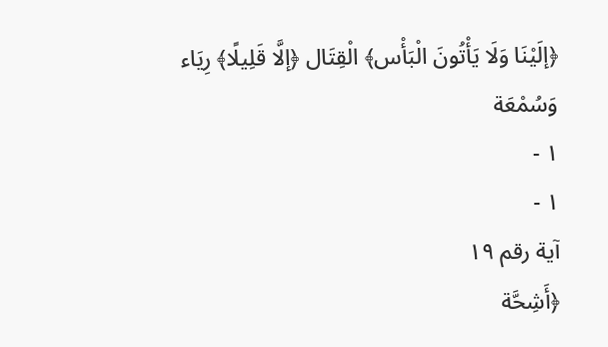﴿إلَيْنَا وَلَا يَأْتُونَ الْبَأْس﴾ الْقِتَال ﴿إلَّا قَلِيلًا﴾ رِيَاء وَسُمْعَة
١ -
١ -
آية رقم ١٩
﴿أَشِحَّة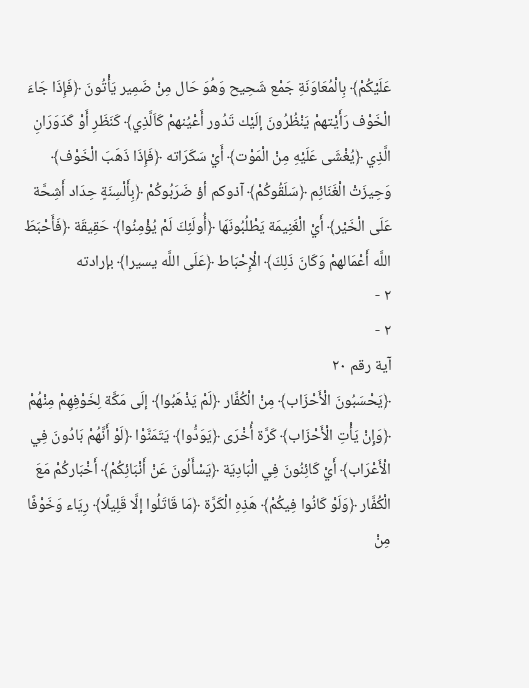عَلَيْكُمْ﴾ بِالْمُعَاوَنَةِ جَمْع شَحِيح وَهُوَ حَال مِنْ ضَمِير يَأْتُونَ ﴿فَإِذَا جَاءَ الْخَوْف رَأَيْتهمْ يَنْظُرُونَ إلَيْك تَدُور أَعْيُنهمْ كَاَلَّذِي﴾ كَنَظَرِ أَوْ كَدَوَرَانِ الَّذِي ﴿يُغْشَى عَلَيْهِ مِنْ الْمَوْت﴾ أَيْ سَكَرَاته ﴿فَإِذَا ذَهَبَ الْخَوْف﴾ وَحِيزَتْ الْغَنَائِم ﴿سَلَقُوكُمْ﴾ آذوكم أؤ ضَرَبُوكُمْ ﴿بِأَلْسِنَةٍ حِدَاد أَشِحَّة عَلَى الْخَيْر﴾ أَيْ الْغَنِيمَة يَطْلُبُونَهَا ﴿أُولَئِكَ لَمْ يُؤْمِنُوا﴾ حَقِيقَة ﴿فَأَحْبَطَ اللَّه أَعْمَالهمْ وَكَانَ ذَلِكَ﴾ الْإِحْبَاط ﴿عَلَى اللَّه يسيرا﴾ بإرادته
٢ -
٢ -
آية رقم ٢٠
﴿يَحْسَبُونَ الْأَحْزَاب﴾ مِنْ الْكُفَّار ﴿لَمْ يَذْهَبُوا﴾ إلَى مَكَّة لِخَوْفِهِمْ مِنْهُمْ ﴿وَإِنْ يَأْتِ الْأَحْزَاب﴾ كَرَّة أُخْرَى ﴿يَوَدُّوا﴾ يَتَمَنَّوْا ﴿لَوْ أَنَّهُمْ بَادُونَ فِي الْأَعْرَاب﴾ أَيْ كَائِنُونَ فِي الْبَادِيَة ﴿يَسْأَلُونَ عَنْ أَنْبَائِكُمْ﴾ أَخْبَاركُمْ مَعَ الْكُفَّار ﴿وَلَوْ كَانُوا فِيكُمْ﴾ هَذِهِ الْكَرَّة ﴿مَا قَاتَلُوا إلَّا قَلِيلًا﴾ رِيَاء وَخَوْفًا مِنْ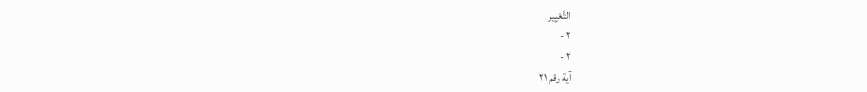التَّعْيِير
٢ -
٢ -
آية رقم ٢١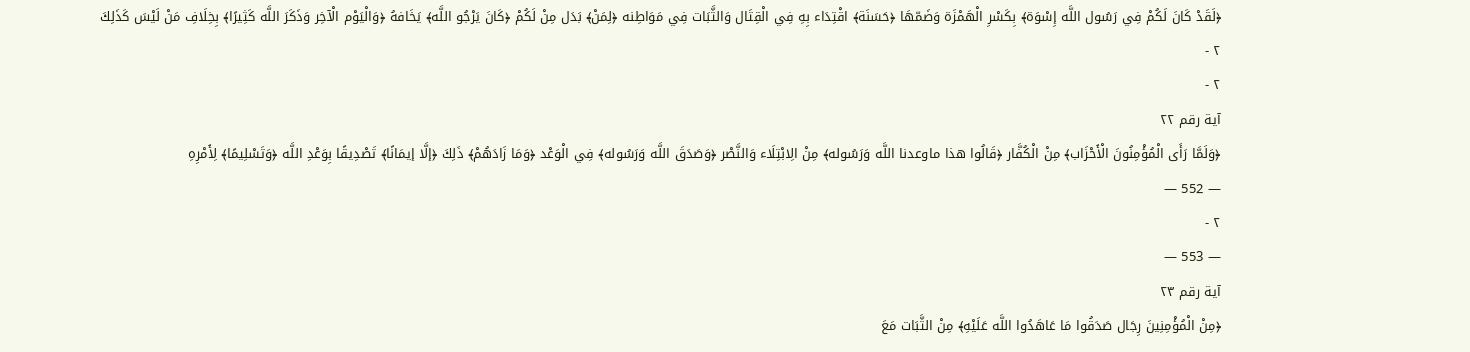﴿لَقَدْ كَانَ لَكُمْ فِي رَسُول اللَّه إِسْوَة﴾ بِكَسْرِ الْهَمْزَة وَضَمّهَا ﴿حَسَنَة﴾ اقْتِدَاء بِهِ فِي الْقِتَال وَالثَّبَات فِي مَوَاطِنه ﴿لِمَنْ﴾ بَدَل مِنْ لَكُمْ ﴿كَانَ يَرْجُو اللَّه﴾ يَخَافهُ ﴿وَالْيَوْم الْآخِر وَذَكَرَ اللَّه كَثِيرًا﴾ بِخِلَافِ مَنْ لَيْسَ كَذَلِكَ
٢ -
٢ -
آية رقم ٢٢
﴿وَلَمَّا رَأَى الْمُؤْمِنُونَ الْأَحْزَاب﴾ مِنْ الْكُفَّار ﴿قَالُوا هذا ماوعدنا اللَّه وَرَسُوله﴾ مِنْ الِابْتِلَاء وَالنَّصْر ﴿وَصَدَقَ اللَّه وَرَسُوله﴾ فِي الْوَعْد ﴿وَمَا زَادَهُمْ﴾ ذَلِكَ ﴿إلَّا إيمَانًا﴾ تَصْدِيقًا بِوَعْدِ اللَّه ﴿وَتَسْلِيمًا﴾ لِأَمْرِهِ
— 552 —
٢ -
— 553 —
آية رقم ٢٣
﴿مِنْ الْمُؤْمِنِينَ رِجَال صَدَقُوا مَا عَاهَدُوا اللَّه عَلَيْهِ﴾ مِنْ الثَّبَات مَعَ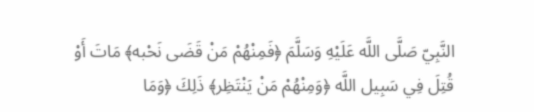النَّبِيّ صَلَّى اللَّه عَلَيْهِ وَسَلَّمَ ﴿فَمِنْهُمْ مَنْ قَضَى نَحْبه﴾ مَاتَ أَوْ قُتِلَ فِي سَبِيل اللَّه ﴿وَمِنْهُمْ مَنْ يَنْتَظِر﴾ ذَلِكَ ﴿وَمَا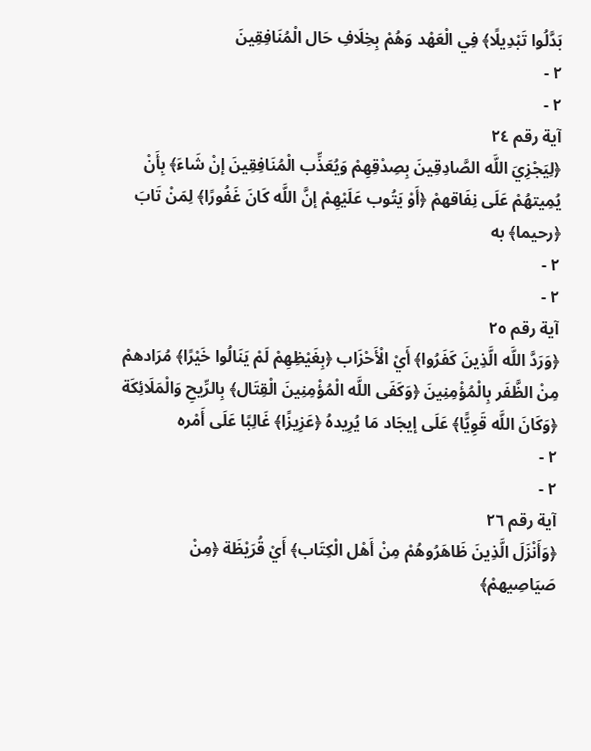بَدَّلُوا تَبْدِيلًا﴾ فِي الْعَهْد وَهُمْ بِخِلَافِ حَال الْمُنَافِقِينَ
٢ -
٢ -
آية رقم ٢٤
﴿لِيَجْزِيَ اللَّه الصَّادِقِينَ بِصِدْقِهِمْ وَيُعَذِّب الْمُنَافِقِينَ إنْ شَاءَ﴾ بِأَنْ يُمِيتهُمْ عَلَى نِفَاقهمْ ﴿أَوْ يَتُوب عَلَيْهِمْ إنَّ اللَّه كَانَ غَفُورًا﴾ لِمَنْ تَابَ ﴿رحيما﴾ به
٢ -
٢ -
آية رقم ٢٥
﴿وَرَدَّ اللَّه الَّذِينَ كَفَرُوا﴾ أَيْ الْأَحْزَاب ﴿بِغَيْظِهِمْ لَمْ يَنَالُوا خَيْرًا﴾ مُرَادهمْ مِنْ الظَّفَر بِالْمُؤْمِنِينَ ﴿وَكَفَى اللَّه الْمُؤْمِنِينَ الْقِتَال﴾ بِالرِّيحِ وَالْمَلَائِكَة ﴿وَكَانَ اللَّه قَوِيًّا﴾ عَلَى إيجَاد مَا يُرِيدهُ ﴿عَزِيزًا﴾ غَالِبًا عَلَى أَمْره
٢ -
٢ -
آية رقم ٢٦
﴿وَأَنْزَلَ الَّذِينَ ظَاهَرُوهُمْ مِنْ أَهْل الْكِتَاب﴾ أَيْ قُرَيْظَة ﴿مِنْ صَيَاصِيهمْ﴾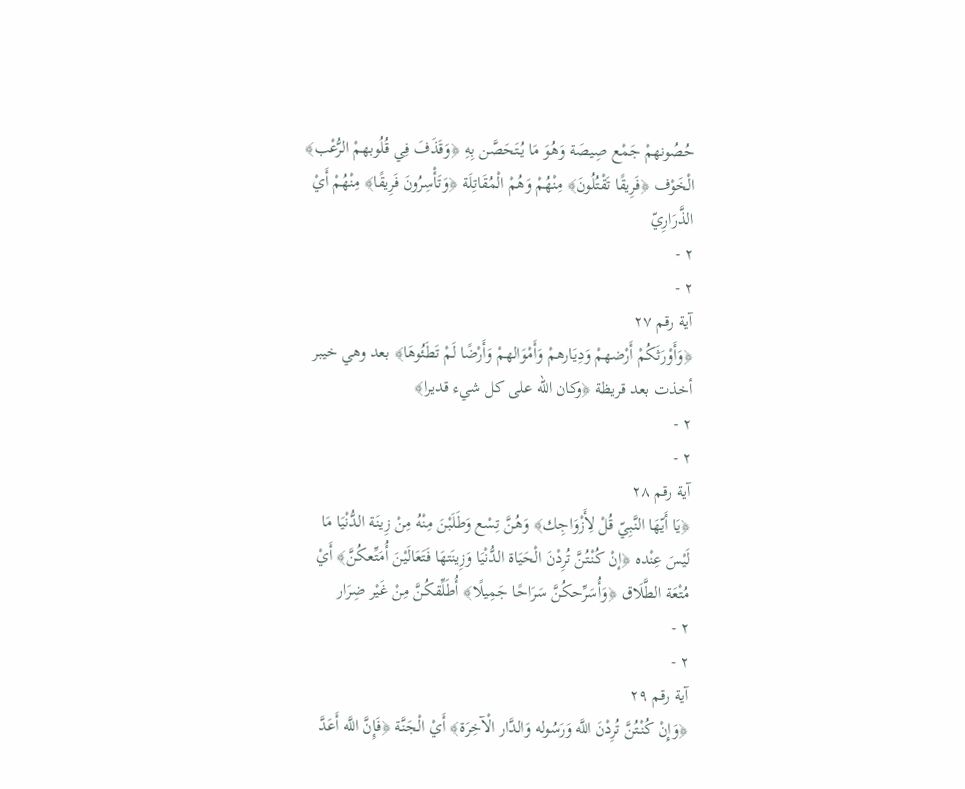حُصُونهمْ جَمْع صِيصَة وَهُوَ مَا يُتَحَصَّن بِهِ ﴿وَقَذَفَ فِي قُلُوبهمْ الرُّعْب﴾ الْخَوْف ﴿فَرِيقًا تَقْتُلُونَ﴾ مِنْهُمْ وَهُمْ الْمُقَاتِلَة ﴿وَتَأْسِرُونَ فَرِيقًا﴾ مِنْهُمْ أَيْ الذَّرَارِيّ
٢ -
٢ -
آية رقم ٢٧
﴿وَأَوْرَثَكُمْ أَرْضهمْ وَدِيَارهمْ وَأَمْوَالهمْ وَأَرْضًا لَمْ تَطَئُوهَا﴾ بعد وهي خيبر أخذت بعد قريظة ﴿وكان الله على كل شيء قديرا﴾
٢ -
٢ -
آية رقم ٢٨
﴿يَا أَيّهَا النَّبِيّ قُلْ لِأَزْوَاجِك﴾ وَهُنَّ تِسْع وَطَلَبْنَ مِنْهُ مِنْ زِينَة الدُّنْيَا مَا لَيْسَ عِنْده ﴿إنْ كُنْتُنَّ تُرِدْنَ الْحَيَاة الدُّنْيَا وَزِينَتهَا فَتَعَالَيْنَ أُمَتِّعكُنَّ﴾ أَيْ مُتْعَة الطَّلَاق ﴿وَأُسَرِّحكُنَّ سَرَاحًا جَمِيلًا﴾ أُطَلِّقكُنَّ مِنْ غَيْر ضِرَار
٢ -
٢ -
آية رقم ٢٩
﴿وَإِنْ كُنْتُنَّ تُرِدْنَ اللَّه وَرَسُوله وَالدَّار الْآخِرَة﴾ أَيْ الْجَنَّة ﴿فَإِنَّ اللَّه أَعَدَّ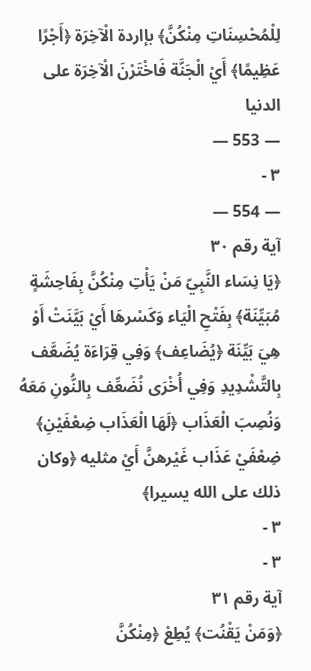لِلْمُحْسِنَاتِ مِنْكُنَّ﴾ بإاردة الْآخِرَة ﴿أَجْرًا عَظِيمًا﴾ أَيْ الْجَنَّة فَاخْتَرْنَ الْآخِرَة على الدنيا
— 553 —
٣ -
— 554 —
آية رقم ٣٠
﴿يَا نِسَاء النَّبِيّ مَنْ يَأْتِ مِنْكُنَّ بِفَاحِشَةٍ مُبَيِّنَة﴾ بِفَتْحِ الْيَاء وَكَسْرهَا أَيْ بَيَّنَتْ أَوْ هِيَ بَيِّنَة ﴿يُضَاعِف﴾ وَفِي قِرَاءَة يُضَعَّف بِالتَّشْدِيدِ وَفِي أُخْرَى نُضَعِّف بِالنُّونِ مَعَهُ وَنُصِبَ الْعَذَاب ﴿لَهَا الْعَذَاب ضِعْفَيْنِ﴾ ضِعْفَيْ عَذَاب غَيْرهنَّ أَيْ مثليه ﴿وكان ذلك على الله يسيرا﴾
٣ -
٣ -
آية رقم ٣١
﴿وَمَنْ يَقْنُت﴾ يُطِعْ ﴿مِنْكُنَّ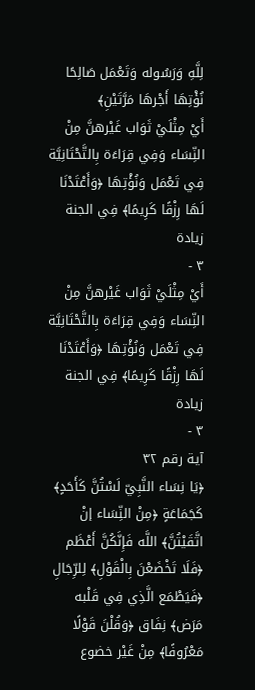لِلَّهِ وَرَسُوله وَتَعْمَل صَالِحًا نُؤْتِهَا أَجْرهَا مَرَّتَيْنِ﴾
أَيْ مِثْلَيْ ثَوَاب غَيْرهنَّ مِنْ النِّسَاء وَفِي قِرَاءَة بِالتَّحْتَانِيَّة فِي تَعْمَل وَنُؤْتِهَا ﴿وَأَعْتَدْنَا لَهَا رِزْقًا كَرِيمًا﴾ فِي الجنة زيادة
٣ -
أَيْ مِثْلَيْ ثَوَاب غَيْرهنَّ مِنْ النِّسَاء وَفِي قِرَاءَة بِالتَّحْتَانِيَّة فِي تَعْمَل وَنُؤْتِهَا ﴿وَأَعْتَدْنَا لَهَا رِزْقًا كَرِيمًا﴾ فِي الجنة زيادة
٣ -
آية رقم ٣٢
﴿يَا نِسَاء النَّبِيّ لَسْتُنَّ كَأَحَدٍ﴾ كَجَمَاعَةٍ ﴿مِنْ النِّسَاء إنْ اتَّقَيْتُنَّ﴾ اللَّه فَإِنَّكُنَّ أَعْظَم ﴿فَلَا تَخْضَعْنَ بِالْقَوْلِ﴾ لِلرِّجَالِ ﴿فَيَطْمَع الَّذِي فِي قَلْبه مَرَض﴾ نِفَاق ﴿وَقُلْنَ قَوْلًا مَعْرُوفًا﴾ مِنْ غَيْر خضوع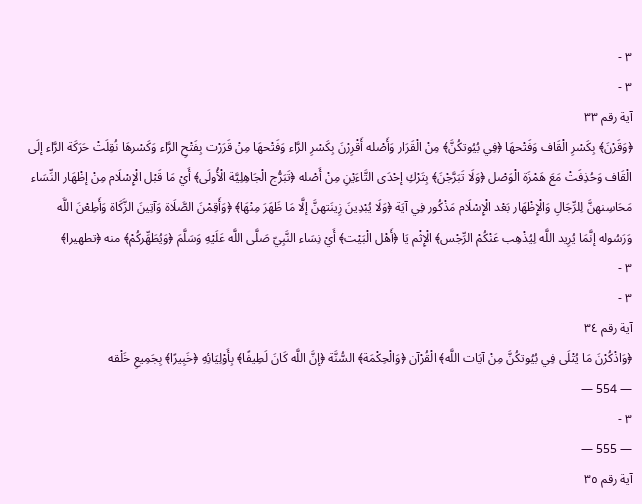٣ -
٣ -
آية رقم ٣٣
﴿وَقَرْنَ﴾ بِكَسْرِ الْقَاف وَفَتْحهَا ﴿فِي بُيُوتكُنَّ﴾ مِنْ الْقَرَار وَأَصْله أَقْرِرْنَ بِكَسْرِ الرَّاء وَفَتْحهَا مِنْ قَرَرْت بِفَتْحِ الرَّاء وَكَسْرهَا نُقِلَتْ حَرَكَة الرَّاء إلَى الْقَاف وَحُذِفَتْ مَعَ هَمْزَة الْوَصْل ﴿وَلَا تَبَرَّجْنَ﴾ بِتَرْكِ إحْدَى التَّاءَيْنِ مِنْ أَصْله ﴿تَبَرُّج الْجَاهِلِيَّة الْأُولَى﴾ أَيْ مَا قَبْل الْإِسْلَام مِنْ إظْهَار النِّسَاء مَحَاسِنهنَّ لِلرِّجَالِ وَالْإِظْهَار بَعْد الْإِسْلَام مَذْكُور فِي آيَة ﴿وَلَا يُبْدِينَ زِينَتهنَّ إلَّا مَا ظَهَرَ مِنْهَا﴾ ﴿وَأَقِمْنَ الصَّلَاة وَآتِينَ الزَّكَاة وَأَطِعْنَ اللَّه وَرَسُوله إنَّمَا يُرِيد اللَّه لِيُذْهِب عَنْكُمْ الرِّجْس﴾ الْإِثْم يَا ﴿أَهْل الْبَيْت﴾ أَيْ نِسَاء النَّبِيّ صَلَّى اللَّه عَلَيْهِ وَسَلَّمَ ﴿وَيُطَهِّركُمْ﴾ منه ﴿تطهيرا﴾
٣ -
٣ -
آية رقم ٣٤
﴿وَاذْكُرْنَ مَا يُتْلَى فِي بُيُوتكُنَّ مِنْ آيَات اللَّه﴾ الْقُرْآن ﴿وَالْحِكْمَة﴾ السُّنَّة ﴿إنَّ اللَّه كَانَ لَطِيفًا﴾ بِأَوْلِيَائِهِ ﴿خَبِيرًا﴾ بِجَمِيعِ خَلْقه
— 554 —
٣ -
— 555 —
آية رقم ٣٥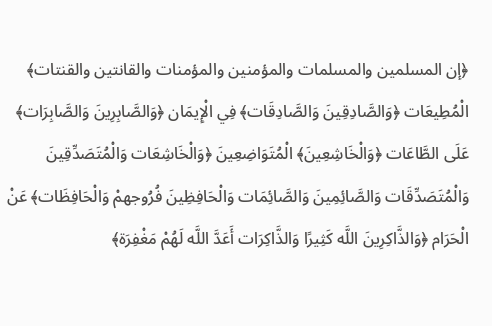﴿إن المسلمين والمسلمات والمؤمنين والمؤمنات والقانتين والقنتات﴾ الْمُطِيعَات ﴿وَالصَّادِقِينَ وَالصَّادِقَات﴾ فِي الْإِيمَان ﴿وَالصَّابِرِينَ وَالصَّابِرَات﴾
عَلَى الطَّاعَات ﴿وَالْخَاشِعِينَ﴾ الْمُتَوَاضِعِينَ ﴿وَالْخَاشِعَات وَالْمُتَصَدِّقِينَ وَالْمُتَصَدِّقَات وَالصَّائِمِينَ وَالصَّائِمَات وَالْحَافِظِينَ فُرُوجهمْ وَالْحَافِظَات﴾ عَنْ الْحَرَام ﴿وَالذَّاكِرِينَ اللَّه كَثِيرًا وَالذَّاكِرَات أَعَدَّ اللَّه لَهُمْ مَغْفِرَة﴾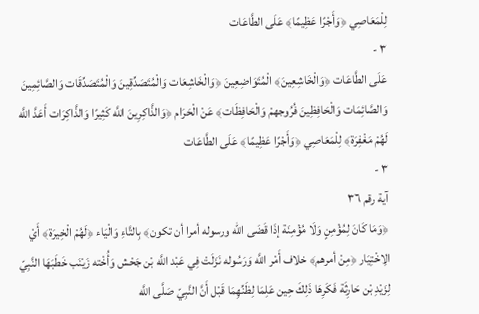لِلْمَعَاصِي ﴿وَأَجْرًا عَظِيمًا﴾ عَلَى الطَّاعَات
٣ -
عَلَى الطَّاعَات ﴿وَالْخَاشِعِينَ﴾ الْمُتَوَاضِعِينَ ﴿وَالْخَاشِعَات وَالْمُتَصَدِّقِينَ وَالْمُتَصَدِّقَات وَالصَّائِمِينَ وَالصَّائِمَات وَالْحَافِظِينَ فُرُوجهمْ وَالْحَافِظَات﴾ عَنْ الْحَرَام ﴿وَالذَّاكِرِينَ اللَّه كَثِيرًا وَالذَّاكِرَات أَعَدَّ اللَّه لَهُمْ مَغْفِرَة﴾ لِلْمَعَاصِي ﴿وَأَجْرًا عَظِيمًا﴾ عَلَى الطَّاعَات
٣ -
آية رقم ٣٦
﴿وَمَا كَانَ لِمُؤْمِنٍ وَلَا مُؤْمِنَة إذَا قَضَى الله ورسوله أمرا أن تكون﴾ بِالتَّاءِ وَالْيَاء ﴿لَهُمْ الْخِيرَة﴾ أَيْ الِاخْتِيَار ﴿مِنْ أمرهم﴾ خلاف أَمْر اللَّه وَرَسُوله نَزَلَتْ فِي عَبْد اللَّه بْن جَحْش وَأُخْته زَيْنَب خَطَبَهَا النَّبِيّ لِزَيْدِ بْن حَارِثَة فَكَرِهَا ذَلِكَ حِين عَلِمَا لِظَنِّهِمَا قَبْل أَنَّ النَّبِيّ صَلَّى اللَّه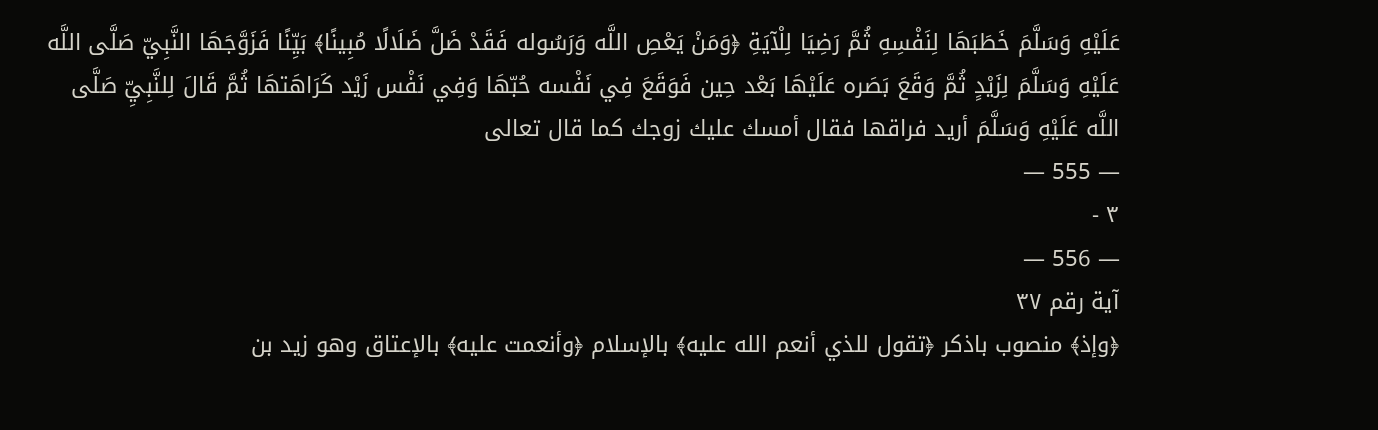عَلَيْهِ وَسَلَّمَ خَطَبَهَا لِنَفْسِهِ ثُمَّ رَضِيَا لِلْآيَةِ ﴿وَمَنْ يَعْصِ اللَّه وَرَسُوله فَقَدْ ضَلَّ ضَلَالًا مُبِينًا﴾ بَيِّنًا فَزَوَّجَهَا النَّبِيّ صَلَّى اللَّه عَلَيْهِ وَسَلَّمَ لِزَيْدٍ ثُمَّ وَقَعَ بَصَره عَلَيْهَا بَعْد حِين فَوَقَعَ فِي نَفْسه حُبّهَا وَفِي نَفْس زَيْد كَرَاهَتهَا ثُمَّ قَالَ لِلنَّبِيِّ صَلَّى اللَّه عَلَيْهِ وَسَلَّمَ أريد فراقها فقال أمسك عليك زوجك كما قال تعالى
— 555 —
٣ -
— 556 —
آية رقم ٣٧
﴿وإذ﴾ منصوب باذكر ﴿تقول للذي أنعم الله عليه﴾ بالإسلام ﴿وأنعمت عليه﴾ بالإعتاق وهو زيد بن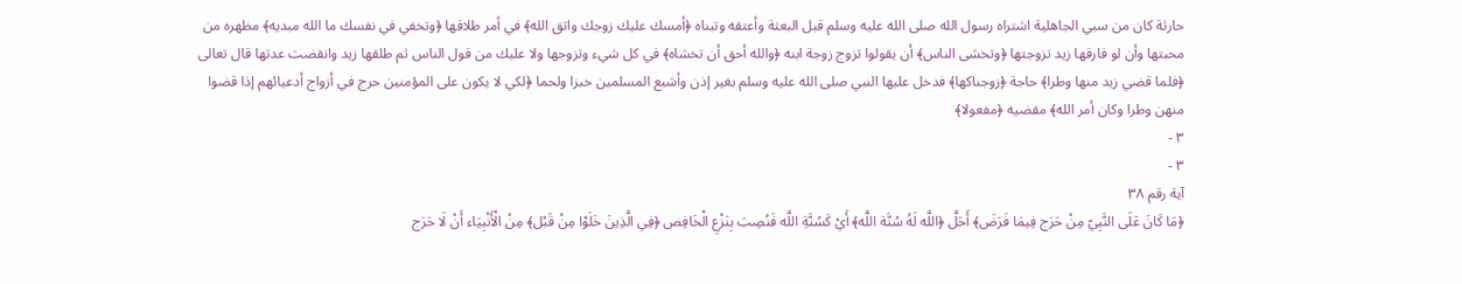حارثة كان من سبي الجاهلية اشتراه رسول الله صلى الله عليه وسلم قبل البعثة وأعتقه وتبناه ﴿أمسك عليك زوجك واتق الله﴾ في أمر طلاقها ﴿وتخفي في نفسك ما الله مبديه﴾ مظهره من محبتها وأن لو فارقها زيد تزوجتها ﴿وتخشى الناس﴾ أن يقولوا تزوج زوجة ابنه ﴿والله أحق أن تخشاه﴾ في كل شيء وتزوجها ولا عليك من قول الناس ثم طلقها زيد وانقضت عدتها قال تعالى ﴿فلما قضي زيد منها وطرا﴾ حاجة ﴿زوجناكها﴾ فدخل عليها النبي صلى الله عليه وسلم بغير إذن وأشبع المسلمين خبزا ولحما ﴿لكي لا يكون على المؤمنين حرج في أزواج أدعيائهم إذا قضوا منهن وطرا وكان أمر الله﴾ مقضيه ﴿مفعولا﴾
٣ -
٣ -
آية رقم ٣٨
﴿مَا كَانَ عَلَى النَّبِيّ مِنْ حَرَج فِيمَا فَرَضَ﴾ أَحَلَّ ﴿اللَّه لَهُ سُنَّة اللَّه﴾ أَيْ كَسُنَّةِ اللَّه فَنُصِبَ بِنَزْعِ الْخَافِض ﴿فِي الَّذِينَ خَلَوْا مِنْ قَبْل﴾ مِنْ الْأَنْبِيَاء أَنْ لَا حَرَج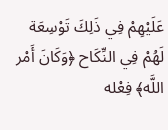عَلَيْهِمْ فِي ذَلِكَ تَوْسِعَة لَهُمْ فِي النِّكَاح ﴿وَكَانَ أَمْر اللَّه﴾ فِعْله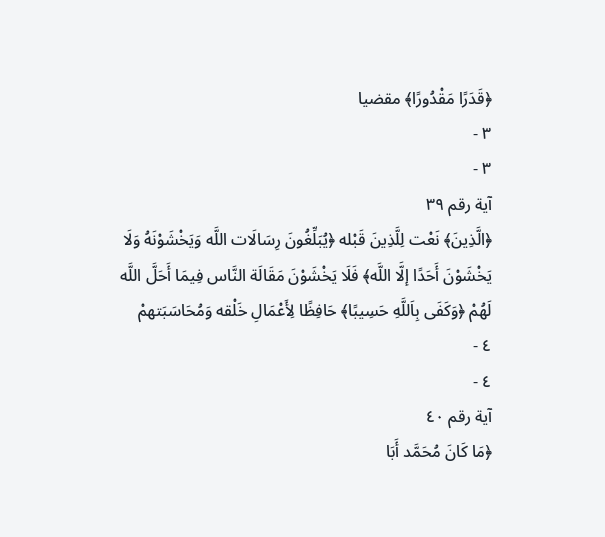﴿قَدَرًا مَقْدُورًا﴾ مقضيا
٣ -
٣ -
آية رقم ٣٩
﴿الَّذِينَ﴾ نَعْت لِلَّذِينَ قَبْله ﴿يُبَلِّغُونَ رِسَالَات اللَّه وَيَخْشَوْنَهُ وَلَا يَخْشَوْنَ أَحَدًا إلَّا اللَّه﴾ فَلَا يَخْشَوْنَ مَقَالَة النَّاس فِيمَا أَحَلَّ اللَّه لَهُمْ ﴿وَكَفَى بِاَللَّهِ حَسِيبًا﴾ حَافِظًا لِأَعْمَالِ خَلْقه وَمُحَاسَبَتهمْ
٤ -
٤ -
آية رقم ٤٠
﴿مَا كَانَ مُحَمَّد أَبَا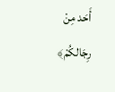أَحَد مِنْ رِجَالكُمْ﴾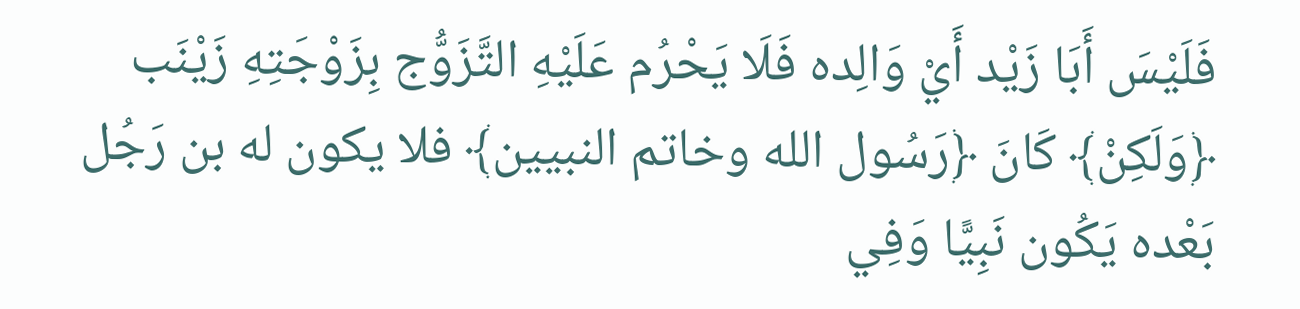فَلَيْسَ أَبَا زَيْد أَيْ وَالِده فَلَا يَحْرُم عَلَيْهِ التَّزَوُّج بِزَوْجَتِهِ زَيْنَب ﴿وَلَكِنْ﴾ كَانَ ﴿رَسُول الله وخاتم النبيين﴾ فلا يكون له بن رَجُل بَعْده يَكُون نَبِيًّا وَفِي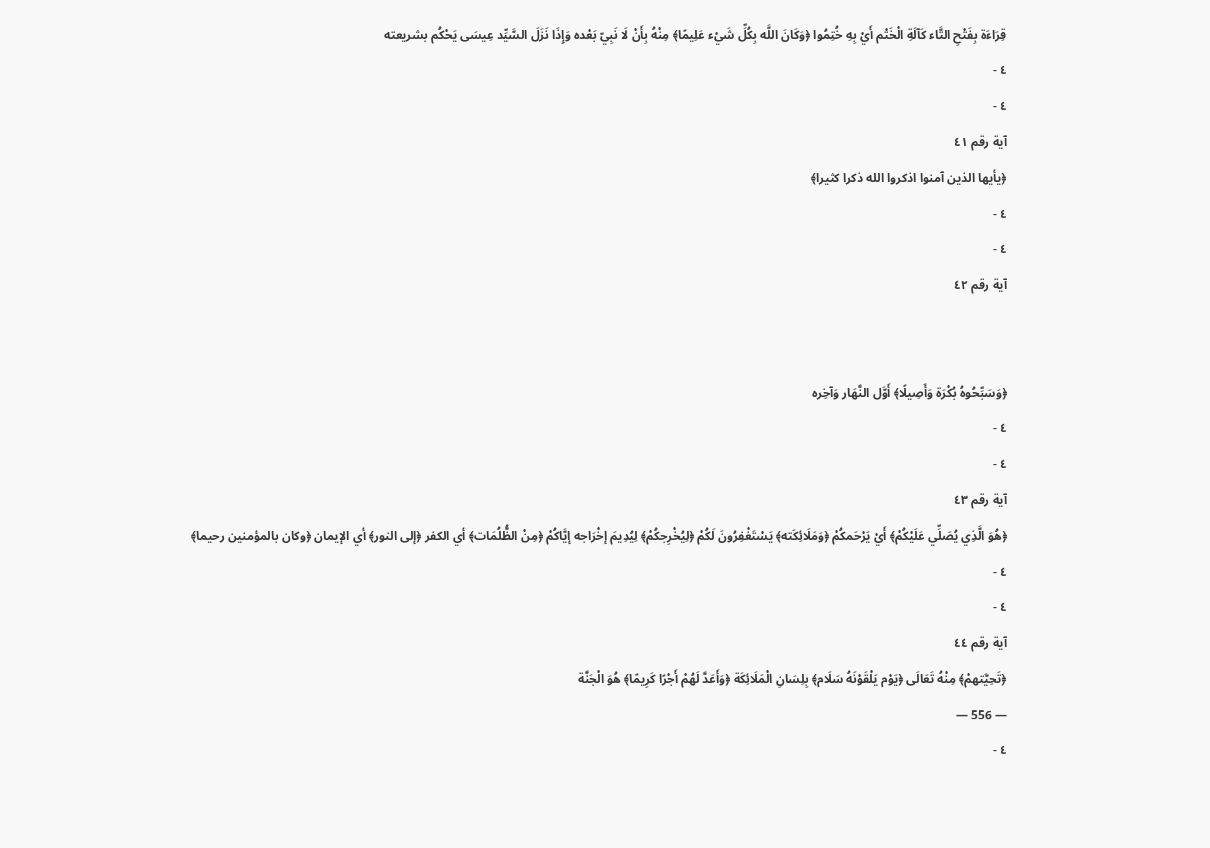قِرَاءَة بِفَتْحِ التَّاء كَآلَةِ الْخَتْم أَيْ بِهِ خُتِمُوا ﴿وَكَانَ اللَّه بِكُلِّ شَيْء عَلِيمًا﴾ مِنْهُ بِأَنْ لَا نَبِيّ بَعْده وَإِذَا نَزَلَ السَّيِّد عِيسَى يَحْكُم بشريعته
٤ -
٤ -
آية رقم ٤١
﴿يأيها الذين آمنوا اذكروا الله ذكرا كثيرا﴾
٤ -
٤ -
آية رقم ٤٢


﴿وَسَبِّحُوهُ بُكْرَة وَأَصِيلًا﴾ أَوَّل النَّهَار وَآخِره
٤ -
٤ -
آية رقم ٤٣
﴿هُوَ الَّذِي يُصَلِّي عَلَيْكُمْ﴾ أَيْ يَرْحَمكُمْ ﴿وَمَلَائِكَته﴾ يَسْتَغْفِرُونَ لَكُمْ ﴿لِيُخْرِجكُمْ﴾ لِيُدِيمَ إخْرَاجه إيَّاكُمْ ﴿مِنْ الظُّلُمَات﴾ أي الكفر ﴿إلى النور﴾ أي الإيمان ﴿وكان بالمؤمنين رحيما﴾
٤ -
٤ -
آية رقم ٤٤
﴿تَحِيَّتهمْ﴾ مِنْهُ تَعَالَى ﴿يَوْم يَلْقَوْنَهُ سَلَام﴾ بِلِسَانِ الْمَلَائِكَة ﴿وَأَعَدَّ لَهُمْ أَجْرًا كَرِيمًا﴾ هُوَ الْجَنَّة
— 556 —
٤ -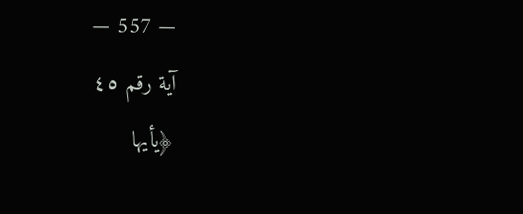— 557 —
آية رقم ٤٥
﴿يأيها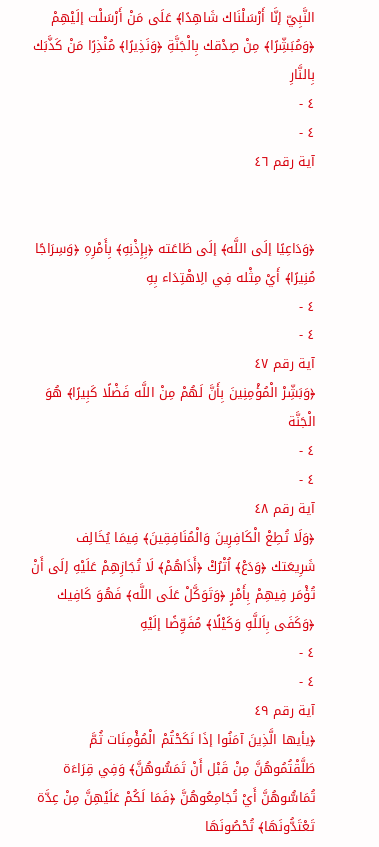النَّبِيّ إنَّا أَرْسَلْنَاك شَاهِدًا﴾ عَلَى مَنْ أَرْسَلْت إلَيْهِمْ ﴿وَمُبَشِّرًا﴾ مِنْ صِدْقك بِالْجَنَّةِ ﴿وَنَذِيرًا﴾ مُنْذِرًا مَنْ كَذَّبَك بِالنَّارِ
٤ -
٤ -
آية رقم ٤٦


﴿وَدَاعِيًا إلَى اللَّه﴾ إلَى طَاعَته ﴿بِإِذْنِهِ﴾ بِأَمْرِهِ ﴿وَسِرَاجًا مُنِيرًا﴾ أَيْ مِثْله فِي الِاهْتِدَاء بِهِ
٤ -
٤ -
آية رقم ٤٧
﴿وَبَشِّرْ الْمُؤْمِنِينَ بِأَنَّ لَهُمْ مِنْ اللَّه فَضْلًا كَبِيرًا﴾ هُوَ الْجَنَّة
٤ -
٤ -
آية رقم ٤٨
﴿وَلَا تُطِعْ الْكَافِرِينَ وَالْمُنَافِقِينَ﴾ فِيمَا يُخَالِف شَرِيعَتك ﴿وَدَعْ﴾ اُتْرُكْ ﴿أَذَاهُمْ﴾ لَا تُجَازِهِمْ عَلَيْهِ إلَى أَنْ تُؤْمَر فِيهِمْ بِأَمْرٍ ﴿وَتَوَكَّلْ عَلَى اللَّه﴾ فَهُوَ كَافِيك ﴿وَكَفَى بِاَللَّهِ وَكَيْلًا﴾ مُفَوِّضًا إلَيْهِ
٤ -
٤ -
آية رقم ٤٩
﴿يأيها الَّذِينَ آمَنُوا إذَا نَكَحْتُمْ الْمُؤْمِنَات ثُمَّ طَلَّقْتُمُوهُنَّ مِنْ قَبْل أَنْ تَمَسُّوهُنَّ﴾ وَفِي قِرَاءَة تُمَاسُّوهُنَّ أَيْ تُجَامِعُوهُنَّ ﴿فَمَا لَكُمْ عَلَيْهِنَّ مِنْ عِدَّة تَعْتَدُّونَهَا﴾ تُحْصُونَهَا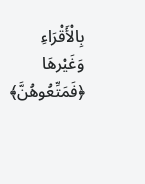بِالْأَقْرَاءِ وَغَيْرهَا ﴿فَمَتِّعُوهُنَّ﴾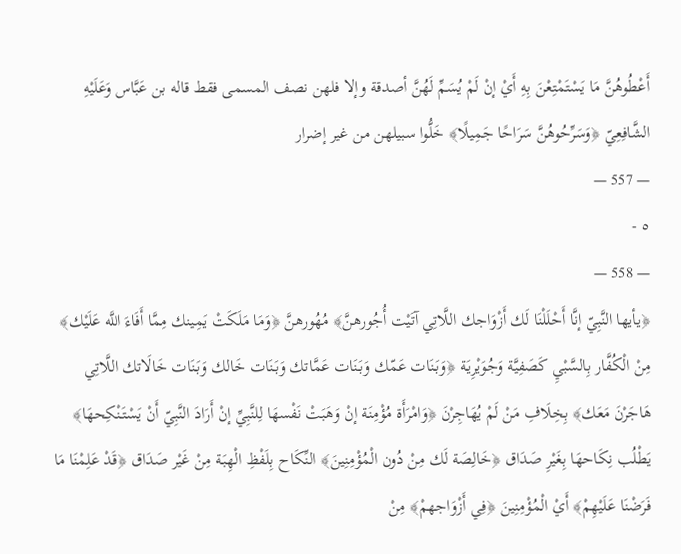أَعْطُوهُنَّ مَا يَسْتَمْتِعْنَ بِهِ أَيْ إنْ لَمْ يُسَمِّ لَهُنَّ أصدقة وإلا فلهن نصف المسمى فقط قاله بن عَبَّاس وَعَلَيْهِ الشَّافِعِيّ ﴿وَسَرِّحُوهُنَّ سَرَاحًا جَمِيلًا﴾ خَلُّوا سبيلهن من غير إضرار
— 557 —
٥ -
— 558 —
﴿يأيها النَّبِيّ إنَّا أَحْلَلْنَا لَك أَزْوَاجك اللَّاتِي آتَيْت أُجُورهنَّ﴾ مُهُورهنَّ ﴿وَمَا مَلَكَتْ يَمِينك مِمَّا أَفَاءَ اللَّه عَلَيْك﴾ مِنْ الْكُفَّار بِالسَّبْيِ كَصَفِيَّة وَجُوَيْرِيَة ﴿وَبَنَات عَمّك وَبَنَات عَمَّاتك وَبَنَات خَالك وَبَنَات خَالَاتك اللَّاتِي هَاجَرْنَ مَعَك﴾ بِخِلَافِ مَنْ لَمْ يُهَاجِرْنَ ﴿وَامْرَأَة مُؤْمِنَة إنْ وَهَبَتْ نَفْسهَا لِلنَّبِيِّ إنْ أَرَادَ النَّبِيّ أَنْ يَسْتَنْكِحهَا﴾ يَطْلُب نِكَاحهَا بِغَيْرِ صَدَاق ﴿خَالِصَة لَك مِنْ دُون الْمُؤْمِنِينَ﴾ النِّكَاح بِلَفْظِ الْهِبَة مِنْ غَيْر صَدَاق ﴿قَدْ عَلِمْنَا مَا فَرَضْنَا عَلَيْهِمْ﴾ أَيْ الْمُؤْمِنِينَ ﴿فِي أَزْوَاجهمْ﴾ مِنْ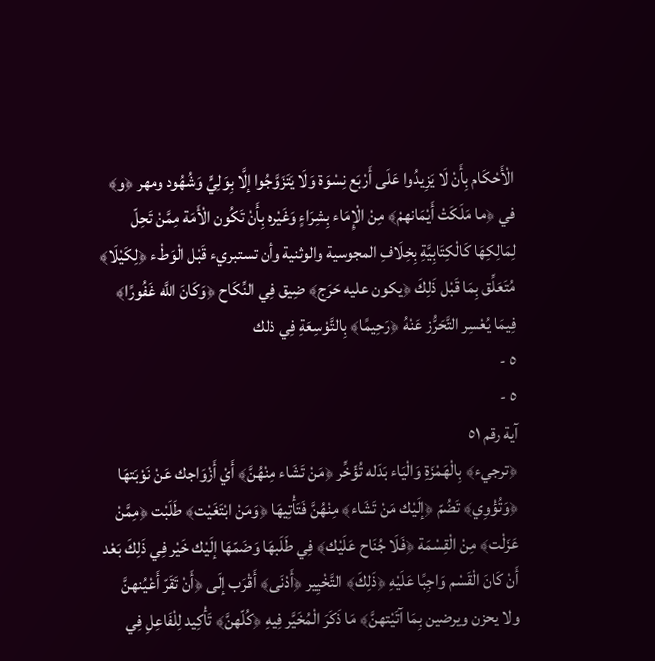الْأَحْكَام بِأَنْ لَا يَزِيدُوا عَلَى أَرْبَع نِسْوَة وَلَا يَتَزَوَّجُوا إلَّا بِوَلِيٍّ وَشُهُود ومهر ﴿و﴾ في ﴿ما مَلَكَتْ أَيْمَانهمْ﴾ مِنْ الْإِمَاء بِشِرَاءٍ وَغَيْره بِأَنْ تَكُون الْأَمَة مِمَّنْ تَحِلّ لِمَالِكِهَا كَالْكِتَابِيَّةِ بِخِلَافِ المجوسية والوثنية وأن تستبريء قَبْل الْوَطْء ﴿لِكَيْلَا﴾ مُتَعَلِّق بِمَا قَبْل ذَلِكَ ﴿يكون عليه حَرَج﴾ ضِيق فِي النِّكَاح ﴿وَكَانَ اللَّه غَفُورًا﴾ فِيمَا يُعْسِر التَّحَرُّز عَنْهُ ﴿رَحِيمًا﴾ بِالتَّوْسِعَةِ فِي ذلك
٥ -
٥ -
آية رقم ٥١
﴿ترجيء﴾ بِالْهَمْزَةِ وَالْيَاء بَدَله تُؤَخِّر ﴿مَنْ تَشَاء مِنْهُنَّ﴾ أَيْ أَزْوَاجك عَنْ نَوْبَتهَا ﴿وَتُؤْوِي﴾ تَضُمّ ﴿إلَيْك مَنْ تَشَاء﴾ مِنْهُنَّ فَتَأْتِيهَا ﴿وَمَنْ ابْتَغَيْت﴾ طَلَبْت ﴿مِمَّنْ عَزَلْت﴾ مِنْ الْقِسْمَة ﴿فَلَا جُنَاح عَلَيْك﴾ فِي طَلَبهَا وَضَمّهَا إلَيْك خَيْر فِي ذَلِكَ بَعْد أَنْ كَانَ الْقَسْم وَاجِبًا عَلَيْهِ ﴿ذَلِكَ﴾ التَّخْيِير ﴿أَدْنَى﴾ أَقْرَب إلَى ﴿أَنْ تَقَرّ أَعْيُنهنَّ ولا يحزن ويرضين بِمَا آتَيْتهنَّ﴾ مَا ذَكَرَ الْمُخَيَّر فِيهِ ﴿كُلّهنَّ﴾ تَأْكِيد لِلْفَاعِلِ فِي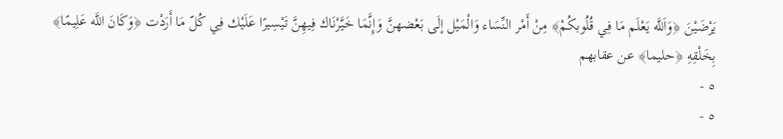يَرْضَيْنَ ﴿وَاَللَّه يَعْلَم مَا فِي قُلُوبكُمْ﴾ مِنْ أَمْر النِّسَاء وَالْمَيْل إلَى بَعْضهنَّ وَإِنَّمَا خَيَّرْنَاك فِيهِنَّ تَيْسِيرًا عَلَيْك فِي كُلّ مَا أَرَدْت ﴿وَكَانَ اللَّه عَلِيمًا﴾ بِخَلْقِهِ ﴿حليما﴾ عن عقابهم
٥ -
٥ -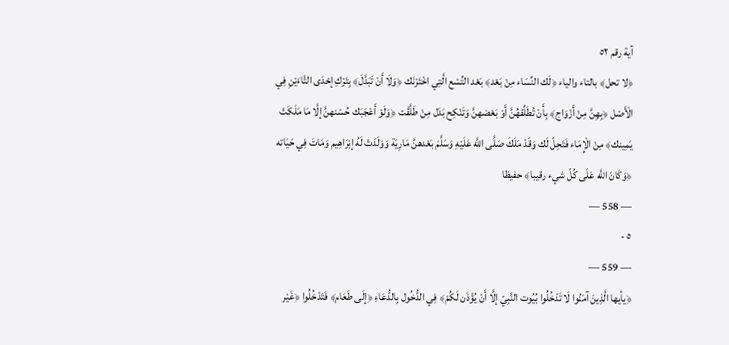آية رقم ٥٢
﴿لا تحل﴾ بالتاء والياء ﴿لَك النِّسَاء مِنْ بَعْد﴾ بَعْد التِّسْع الَّتِي اخْتَرْنَك ﴿وَلَا أَنْ تَبَدَّلَ﴾ بِتَرْكِ إحْدَى التَّاءَيْنِ فِي الْأَصْل ﴿بِهِنَّ مِنْ أَزْوَاج﴾ بِأَنْ تُطَلِّقهُنَّ أَوْ بَعْضهنَّ وَتَنْكِح بَدَل مِنْ طَلَّقْت ﴿وَلَوْ أَعْجَبَك حُسْنهنَّ إلَّا مَا مَلَكَتْ يَمِينك﴾ مِنْ الْإِمَاء فَتَحِلّ لَك وَقَدْ مَلَكَ صَلَّى اللَّه عَلَيْهِ وَسَلَّمَ بَعْدهنَّ مَارِيَة وَوَلَدَتْ لَهُ إبْرَاهِيم وَمَاتَ فِي حَيَاته ﴿وَكَانَ اللَّه عَلَى كُلّ شيء رقيبا﴾ حفيظا
— 558 —
٥ -
— 559 —
﴿يأيها الَّذِينَ آمَنُوا لَا تَدْخُلُوا بُيُوت النَّبِيّ إلَّا أَنْ يُؤْذَن لَكُمْ﴾ فِي الدُّخُول بِالدُّعَاءِ ﴿إلَى طَعَام﴾ فَتَدْخُلُوا ﴿غَيْر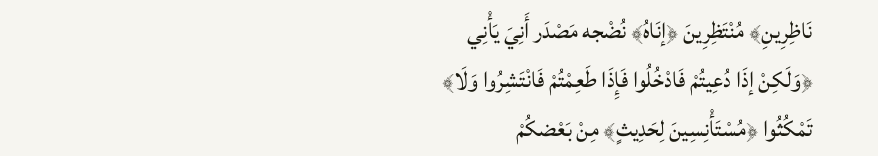نَاظِرِينِ﴾ مُنْتَظِرِينَ ﴿إنَاهُ﴾ نُضْجه مَصْدَر أَنِيَ يَأْنِي ﴿وَلَكِنْ إذَا دُعِيتُمْ فَادْخُلُوا فَإِذَا طَعِمْتُمْ فَانْتَشِرُوا وَلَا﴾ تَمْكُثُوا ﴿مُسْتَأْنِسِينَ لِحَدِيثٍ﴾ مِنْ بَعْضكُمْ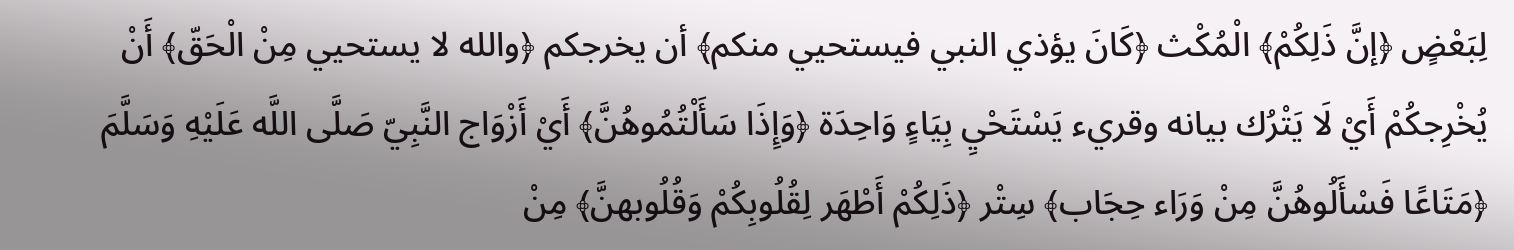لِبَعْضٍ ﴿إنَّ ذَلِكُمْ﴾ الْمُكْث ﴿كَانَ يؤذي النبي فيستحيي منكم﴾ أن يخرجكم ﴿والله لا يستحيي مِنْ الْحَقّ﴾ أَنْ يُخْرِجكُمْ أَيْ لَا يَتْرُك بيانه وقريء يَسْتَحْيِ بِيَاءٍ وَاحِدَة ﴿وَإِذَا سَأَلْتُمُوهُنَّ﴾ أَيْ أَزْوَاج النَّبِيّ صَلَّى اللَّه عَلَيْهِ وَسَلَّمَ ﴿مَتَاعًا فَسْأَلُوهُنَّ مِنْ وَرَاء حِجَاب﴾ سِتْر ﴿ذَلِكُمْ أَطْهَر لِقُلُوبِكُمْ وَقُلُوبهنَّ﴾ مِنْ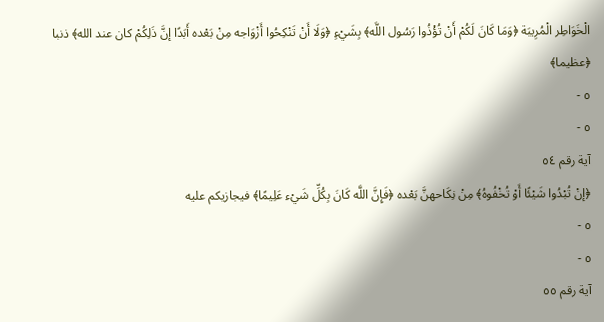الْخَوَاطِر الْمُرِيبَة ﴿وَمَا كَانَ لَكُمْ أَنْ تُؤْذُوا رَسُول اللَّه﴾ بِشَيْءٍ ﴿وَلَا أَنْ تَنْكِحُوا أَزْوَاجه مِنْ بَعْده أَبَدًا إنَّ ذَلِكُمْ كان عند الله﴾ ذنبا ﴿عظيما﴾
٥ -
٥ -
آية رقم ٥٤
﴿إنْ تُبْدُوا شَيْئًا أَوْ تُخْفُوهُ﴾ مِنْ نِكَاحهنَّ بَعْده ﴿فَإِنَّ اللَّه كَانَ بِكُلِّ شَيْء عَلِيمًا﴾ فيجازيكم عليه
٥ -
٥ -
آية رقم ٥٥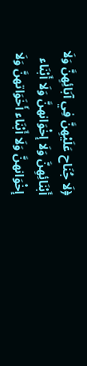﴿لَا جُنَاح عَلَيْهِنَّ فِي آبَائِهِنَّ وَلَا أَبْنَائِهِنَّ وَلَا إخْوَانهنَّ وَلَا أَبْنَاء إخْوَانهنَّ وَلَا أَبْنَاء أَخَوَاتهنَّ وَلَا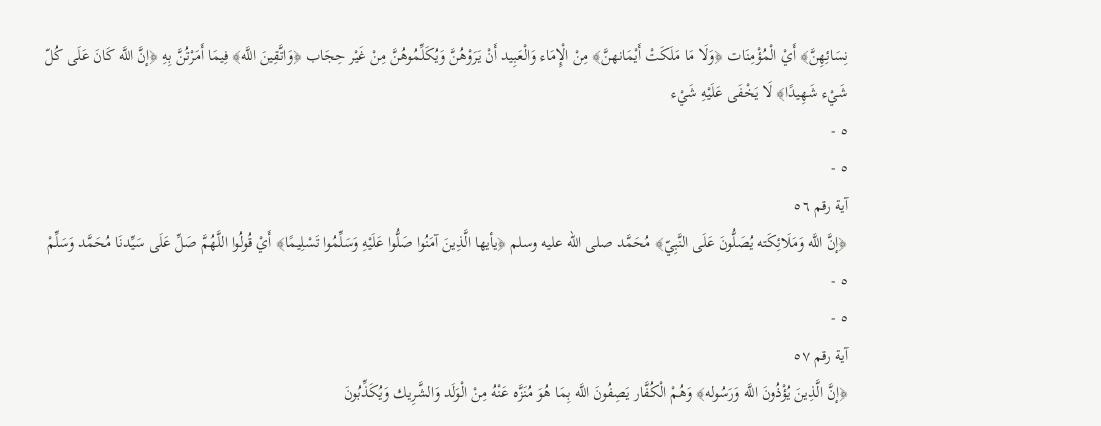نِسَائِهِنَّ﴾ أَيْ الْمُؤْمِنَات ﴿وَلَا مَا مَلَكَتْ أَيْمَانهنَّ﴾ مِنْ الْإِمَاء وَالْعَبِيد أَنْ يَرَوْهُنَّ وَيُكَلِّمُوهُنَّ مِنْ غَيْر حِجَاب ﴿وَاتَّقِينَ اللَّه﴾ فِيمَا أَمَرْتُنَّ بِهِ ﴿إنَّ اللَّه كَانَ عَلَى كُلّ شَيْء شَهِيدًا﴾ لَا يَخْفَى عَلَيْهِ شَيْء
٥ -
٥ -
آية رقم ٥٦
﴿إنَّ اللَّه وَمَلَائِكَته يُصَلُّونَ عَلَى النَّبِيّ﴾ مُحَمَّد صلى الله عليه وسلم ﴿يأيها الَّذِينَ آمَنُوا صَلُّوا عَلَيْهِ وَسَلِّمُوا تَسْلِيمًا﴾ أَيْ قُولُوا اللَّهُمَّ صَلِّ عَلَى سَيِّدنَا مُحَمَّد وَسَلِّمْ
٥ -
٥ -
آية رقم ٥٧
﴿إنَّ الَّذِينَ يُؤْذُونَ اللَّه وَرَسُوله﴾ وَهُمْ الْكُفَّار يَصِفُونَ اللَّه بِمَا هُوَ مُنَزَّه عَنْهُ مِنْ الْوَلَد وَالشَّرِيك وَيُكَذِّبُونَ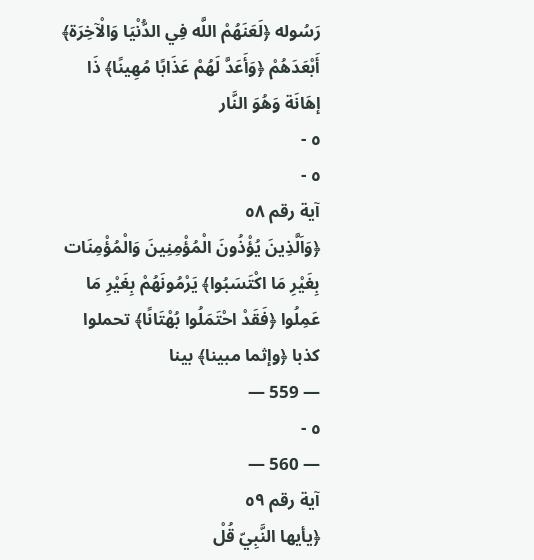رَسُوله ﴿لَعَنَهُمْ اللَّه فِي الدُّنْيَا وَالْآخِرَة﴾ أَبْعَدَهُمْ ﴿وَأَعَدَّ لَهُمْ عَذَابًا مُهِينًا﴾ ذَا إهَانَة وَهُوَ النَّار
٥ -
٥ -
آية رقم ٥٨
﴿وَاَلَّذِينَ يُؤْذُونَ الْمُؤْمِنِينَ وَالْمُؤْمِنَات بِغَيْرِ مَا اكْتَسَبُوا﴾ يَرْمُونَهُمْ بِغَيْرِ مَا عَمِلُوا ﴿فَقَدْ احْتَمَلُوا بُهْتَانًا﴾ تحملوا كذبا ﴿وإثما مبينا﴾ بينا
— 559 —
٥ -
— 560 —
آية رقم ٥٩
﴿يأيها النَّبِيّ قُلْ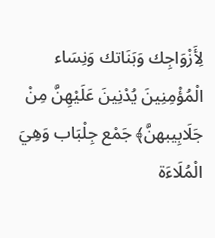لِأَزْوَاجِك وَبَنَاتك وَنِسَاء الْمُؤْمِنِينَ يُدْنِينَ عَلَيْهِنَّ مِنْ جَلَابِيبهنَّ﴾ جَمْع جِلْبَاب وَهِيَ الْمُلَاءَة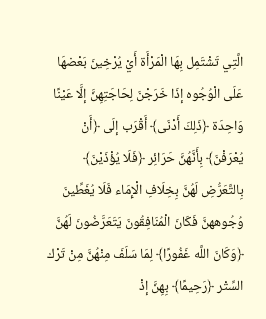الَّتِي تَشْتَمِل بِهَا الْمَرْأَة أَيْ يُرْخِينَ بَعْضهَا عَلَى الْوُجُوه إذَا خَرَجْنَ لِحَاجَتِهِنَّ إلَّا عَيْنًا وَاحِدَة ﴿ذَلِكَ أَدْنَى﴾ أَقْرَب إلَى ﴿أَنْ يُعْرَفْنَ﴾ بِأَنَّهُنَّ حَرَائِر ﴿فَلَا يُؤْذَيْنَ﴾ بِالتَّعَرُّضِ لَهُنَّ بِخِلَافِ الْإِمَاء فَلَا يُغَطِّينَ وُجُوههنَّ فَكَانَ الْمُنَافِقُونَ يَتَعَرَّضُونَ لَهُنَّ ﴿وَكَانَ اللَّه غَفُورًا﴾ لِمَا سَلَفَ مِنْهُنَّ مِنْ تَرْك السِّتْر ﴿رَحِيمًا﴾ بِهِنَّ إذْ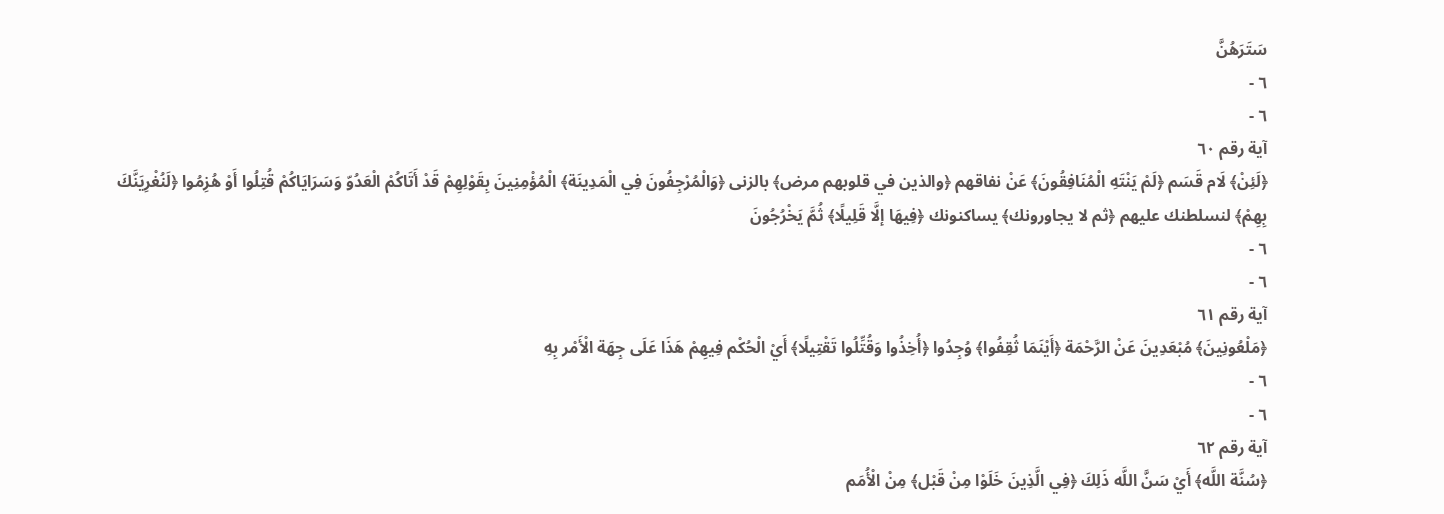سَتَرَهُنَّ
٦ -
٦ -
آية رقم ٦٠
﴿لَئِنْ﴾ لَام قَسَم ﴿لَمْ يَنْتَهِ الْمُنَافِقُونَ﴾ عَنْ نفاقهم ﴿والذين في قلوبهم مرض﴾ بالزنى ﴿وَالْمُرْجِفُونَ فِي الْمَدِينَة﴾ الْمُؤْمِنِينَ بِقَوْلِهِمْ قَدْ أَتَاكُمْ الْعَدُوّ وَسَرَايَاكُمْ قُتِلُوا أَوْ هُزِمُوا ﴿لَنُغْرِيَنَّكَ بِهِمْ﴾ لنسلطنك عليهم ﴿ثم لا يجاورونك﴾ يساكنونك ﴿فِيهَا إلَّا قَلِيلًا﴾ ثُمَّ يَخْرُجُونَ
٦ -
٦ -
آية رقم ٦١
﴿مَلْعُونِينَ﴾ مُبْعَدِينَ عَنْ الرَّحْمَة ﴿أَيْنَمَا ثُقِفُوا﴾ وُجِدُوا ﴿أُخِذُوا وَقُتِّلُوا تَقْتِيلًا﴾ أَيْ الْحُكْم فِيهِمْ هَذَا عَلَى جِهَة الْأَمْر بِهِ
٦ -
٦ -
آية رقم ٦٢
﴿سُنَّة اللَّه﴾ أَيْ سَنَّ اللَّه ذَلِكَ ﴿فِي الَّذِينَ خَلَوْا مِنْ قَبْل﴾ مِنْ الْأُمَم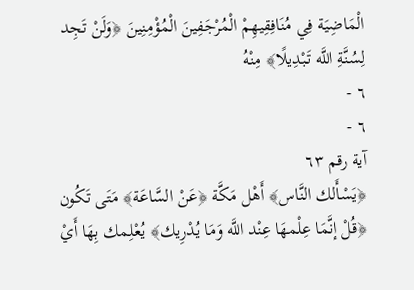الْمَاضِيَة فِي مُنَافِقِيهِمْ الْمُرْجَفِينَ الْمُؤْمِنِينَ ﴿وَلَنْ تَجِد لِسُنَّةِ اللَّه تَبْدِيلًا﴾ مِنْهُ
٦ -
٦ -
آية رقم ٦٣
﴿يَسْأَلك النَّاس﴾ أَهْل مَكَّة ﴿عَنْ السَّاعَة﴾ مَتَى تَكُون ﴿قُلْ إنَّمَا عِلْمهَا عِنْد اللَّه وَمَا يُدْرِيك﴾ يُعْلِمك بِهَا أَيْ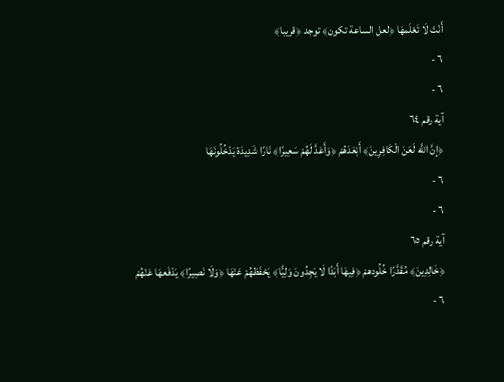أَنْتَ لَا تَعْلَمهَا ﴿لعل الساعة تكون﴾ توجد ﴿قريبا﴾
٦ -
٦ -
آية رقم ٦٤
﴿إنَّ اللَّه لَعَنَ الْكَافِرِينَ﴾ أَبْعَدَهُمْ ﴿وَأَعَدَّ لَهُمْ سَعِيرًا﴾ نَارًا شَدِيدَة يَدْخُلُونَهَا
٦ -
٦ -
آية رقم ٦٥
﴿خَالِدِينَ﴾ مُقَدَّرًا خُلُودهمْ ﴿فِيهَا أَبَدًا لَا يَجِدُونَ وَلِيًّا﴾ يَحْفَظهُمْ عَنْهَا ﴿وَلَا نَصِيرًا﴾ يَدْفَعهَا عَنْهُمْ
٦ -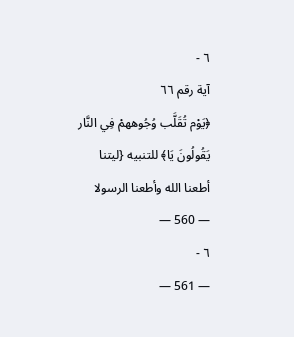٦ -
آية رقم ٦٦
﴿يَوْم تُقَلَّب وُجُوههمْ فِي النَّار يَقُولُونَ يَا﴾ للتنبيه {ليتنا أطعنا الله وأطعنا الرسولا
— 560 —
٦ -
— 561 —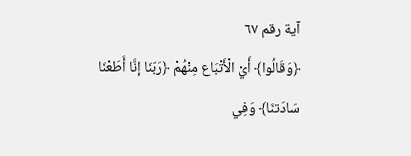آية رقم ٦٧
﴿وَقَالُوا﴾ أَيْ الْأَتْبَاع مِنْهُمْ ﴿رَبّنَا إنَّا أَطَعْنَا سَادَتنَا﴾ وَفِي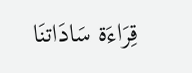قِرَاءَة سَادَاتنَا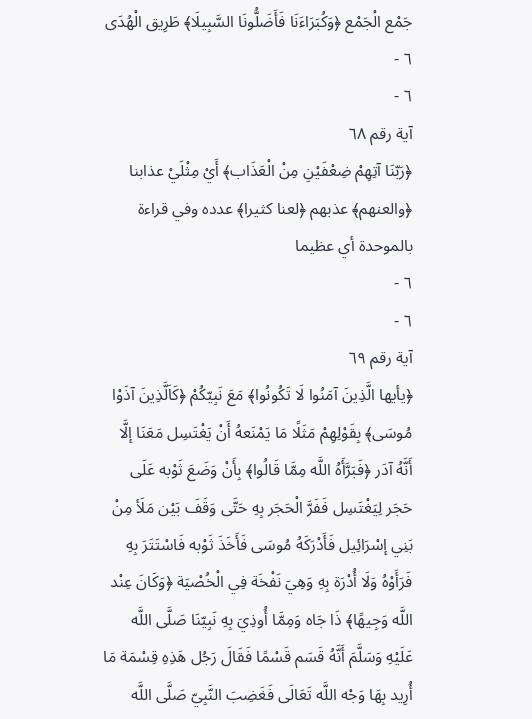جَمْع الْجَمْع ﴿وَكُبَرَاءَنَا فَأَضَلُّونَا السَّبِيلَا﴾ طَرِيق الْهُدَى
٦ -
٦ -
آية رقم ٦٨
﴿رَبّنَا آتِهِمْ ضِعْفَيْنِ مِنْ الْعَذَاب﴾ أَيْ مِثْلَيْ عذابنا ﴿والعنهم﴾ عذبهم ﴿لعنا كثيرا﴾ عدده وفي قراءة بالموحدة أي عظيما
٦ -
٦ -
آية رقم ٦٩
﴿يأيها الَّذِينَ آمَنُوا لَا تَكُونُوا﴾ مَعَ نَبِيّكُمْ ﴿كَاَلَّذِينَ آذَوْا مُوسَى﴾ بِقَوْلِهِمْ مَثَلًا مَا يَمْنَعهُ أَنْ يَغْتَسِل مَعَنَا إلَّا أَنَّهُ آدَر ﴿فَبَرَّأَهُ اللَّه مِمَّا قَالُوا﴾ بِأَنْ وَضَعَ ثَوْبه عَلَى حَجَر لِيَغْتَسِل فَفَرَّ الْحَجَر بِهِ حَتَّى وَقَفَ بَيْن مَلَأ مِنْ بَنِي إسْرَائِيل فَأَدْرَكَهُ مُوسَى فَأَخَذَ ثَوْبه فَاسْتَتَرَ بِهِ فَرَأَوْهُ وَلَا أُدْرَة بِهِ وَهِيَ نَفْخَة فِي الْخُصْيَة ﴿وَكَانَ عِنْد اللَّه وَجِيهًا﴾ ذَا جَاه وَمِمَّا أُوذِيَ بِهِ نَبِيّنَا صَلَّى اللَّه عَلَيْهِ وَسَلَّمَ أَنَّهُ قَسَم قَسْمًا فَقَالَ رَجُل هَذِهِ قِسْمَة مَا أُرِيد بِهَا وَجْه اللَّه تَعَالَى فَغَضِبَ النَّبِيّ صَلَّى اللَّه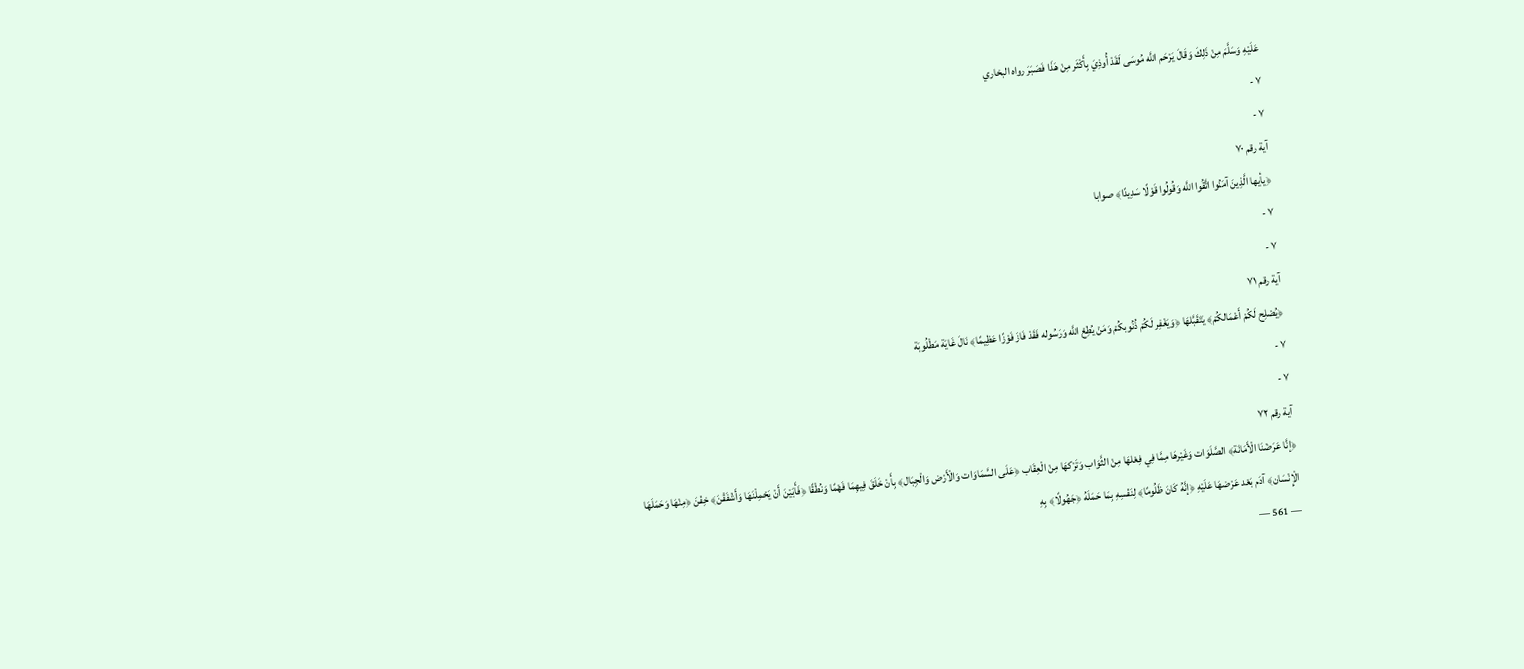عَلَيْهِ وَسَلَّمَ مِنْ ذَلِكَ وَقَالَ يَرْحَم اللَّه مُوسَى لَقَدْ أُوذِيَ بِأَكْثَر مِنْ هَذَا فَصَبَرَ رواه البخاري
٧ -
٧ -
آية رقم ٧٠
﴿يأيها الَّذِينَ آمَنُوا اتَّقُوا اللَّه وَقُولُوا قَوْلًا سَدِيدًا﴾ صوابا
٧ -
٧ -
آية رقم ٧١
﴿يُصْلِح لَكُمْ أَعْمَالكُمْ﴾ يَتَقَبَّلهَا ﴿وَيَغْفِر لَكُمْ ذُنُوبكُمْ وَمَنْ يُطِعْ اللَّه وَرَسُوله فَقَدْ فَازَ فَوْزًا عَظِيمًا﴾ نَالَ غَايَة مَطْلُوبَة
٧ -
٧ -
آية رقم ٧٢
﴿إنَّا عَرَضْنَا الْأَمَانَة﴾ الصَّلَوَات وَغَيْرهَا مِمَّا فِي فِعْلهَا مِنْ الثَّوَاب وَتَرْكهَا مِنْ الْعِقَاب ﴿عَلَى السَّمَاوَات وَالْأَرْض وَالْجِبَال﴾ بِأَنْ خَلَقَ فِيهِمَا فَهْمًا وَنُطْقًا ﴿فَأَبَيْنَ أَنْ يَحْمِلْنَهَا وَأَشْفَقْنَ﴾ خِفْنَ ﴿مِنْهَا وَحَمَلَهَا الْإِنْسَان﴾ آدَم بَعْد عَرْضهَا عَلَيْهِ ﴿إنَّهُ كَانَ ظَلُومًا﴾ لِنَفْسِهِ بِمَا حَمَلَهُ ﴿جَهُولًا﴾ بِهِ
— 561 —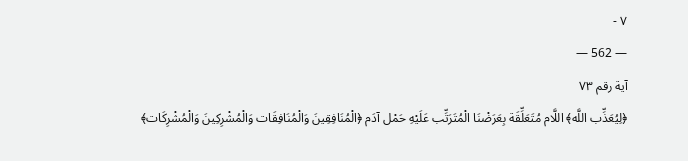٧ -
— 562 —
آية رقم ٧٣
﴿لِيُعَذِّب اللَّه﴾ اللَّام مُتَعَلِّقَة بِعَرَضْنَا الْمُتَرَتِّب عَلَيْهِ حَمْل آدَم ﴿الْمُنَافِقِينَ وَالْمُنَافِقَات وَالْمُشْرِكِينَ وَالْمُشْرِكَات﴾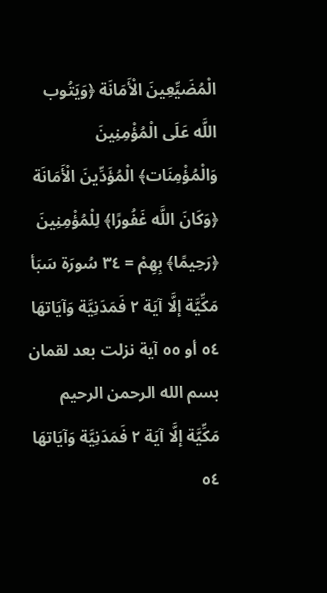الْمُضَيِّعِينَ الْأَمَانَة ﴿وَيَتُوب اللَّه عَلَى الْمُؤْمِنِينَ وَالْمُؤْمِنَات﴾ الْمُؤَدِّينَ الْأَمَانَة ﴿وَكَانَ اللَّه غَفُورًا﴾ لِلْمُؤْمِنِينَ ﴿رَحِيمًا﴾ بِهِمْ = ٣٤ سُورَة سَبَأ
مَكِّيَّة إلَّا آيَة ٢ فَمَدَنِيَّة وَآيَاتهَا ٥٤ أو ٥٥ آية نزلت بعد لقمان بسم الله الرحمن الرحيم
مَكِّيَّة إلَّا آيَة ٢ فَمَدَنِيَّة وَآيَاتهَا ٥٤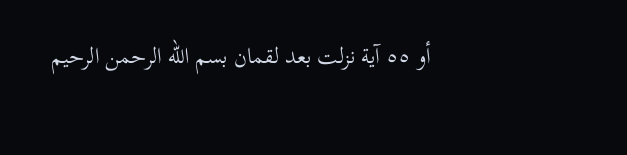أو ٥٥ آية نزلت بعد لقمان بسم الله الرحمن الرحيم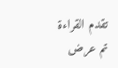تقدم القراءة
تم عرض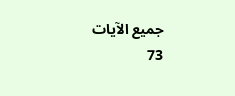جميع الآيات
73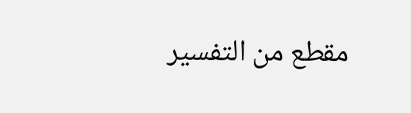مقطع من التفسير